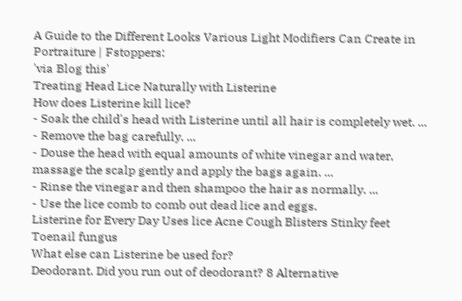A Guide to the Different Looks Various Light Modifiers Can Create in Portraiture | Fstoppers:
'via Blog this'
Treating Head Lice Naturally with Listerine
How does Listerine kill lice?
- Soak the child's head with Listerine until all hair is completely wet. ...
- Remove the bag carefully. ...
- Douse the head with equal amounts of white vinegar and water, massage the scalp gently and apply the bags again. ...
- Rinse the vinegar and then shampoo the hair as normally. ...
- Use the lice comb to comb out dead lice and eggs.
Listerine for Every Day Uses lice Acne Cough Blisters Stinky feet Toenail fungus
What else can Listerine be used for?
Deodorant. Did you run out of deodorant? 8 Alternative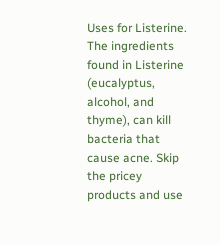Uses for Listerine. The ingredients found in Listerine (eucalyptus, alcohol, and thyme), can kill bacteria that cause acne. Skip the pricey products and use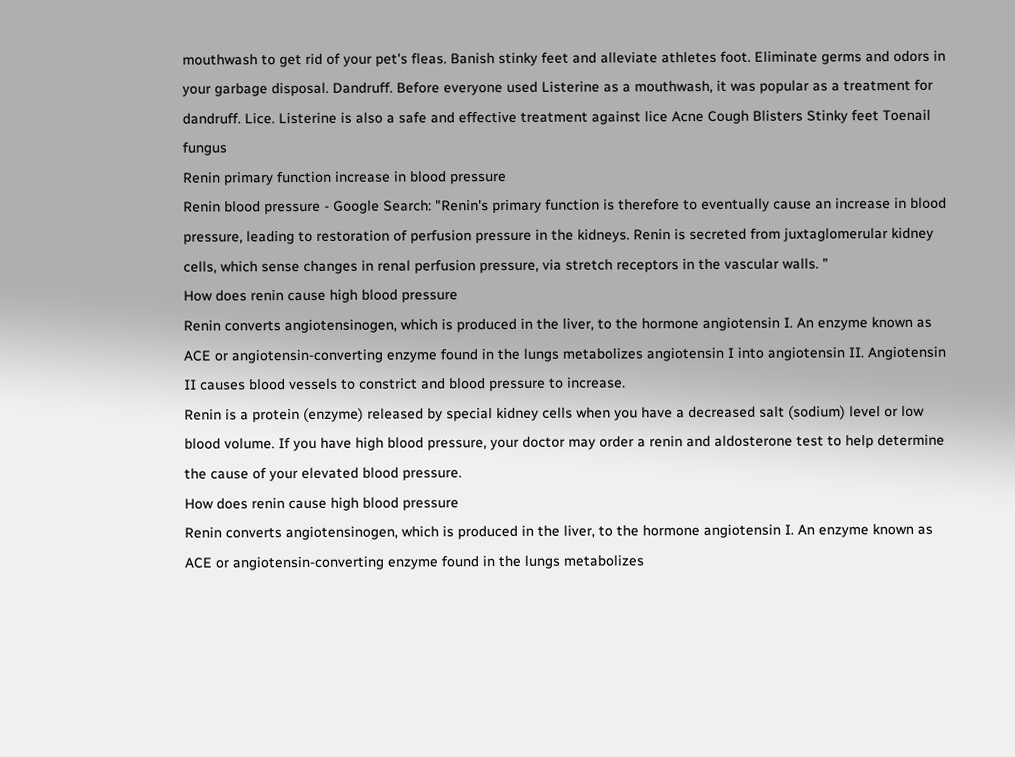mouthwash to get rid of your pet's fleas. Banish stinky feet and alleviate athletes foot. Eliminate germs and odors in your garbage disposal. Dandruff. Before everyone used Listerine as a mouthwash, it was popular as a treatment for dandruff. Lice. Listerine is also a safe and effective treatment against lice Acne Cough Blisters Stinky feet Toenail fungus
Renin primary function increase in blood pressure
Renin blood pressure - Google Search: "Renin's primary function is therefore to eventually cause an increase in blood pressure, leading to restoration of perfusion pressure in the kidneys. Renin is secreted from juxtaglomerular kidney cells, which sense changes in renal perfusion pressure, via stretch receptors in the vascular walls. "
How does renin cause high blood pressure
Renin converts angiotensinogen, which is produced in the liver, to the hormone angiotensin I. An enzyme known as ACE or angiotensin-converting enzyme found in the lungs metabolizes angiotensin I into angiotensin II. Angiotensin II causes blood vessels to constrict and blood pressure to increase.
Renin is a protein (enzyme) released by special kidney cells when you have a decreased salt (sodium) level or low blood volume. If you have high blood pressure, your doctor may order a renin and aldosterone test to help determine the cause of your elevated blood pressure.
How does renin cause high blood pressure
Renin converts angiotensinogen, which is produced in the liver, to the hormone angiotensin I. An enzyme known as ACE or angiotensin-converting enzyme found in the lungs metabolizes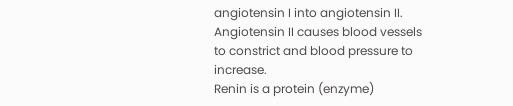angiotensin I into angiotensin II. Angiotensin II causes blood vessels to constrict and blood pressure to increase.
Renin is a protein (enzyme)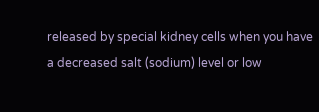released by special kidney cells when you have a decreased salt (sodium) level or low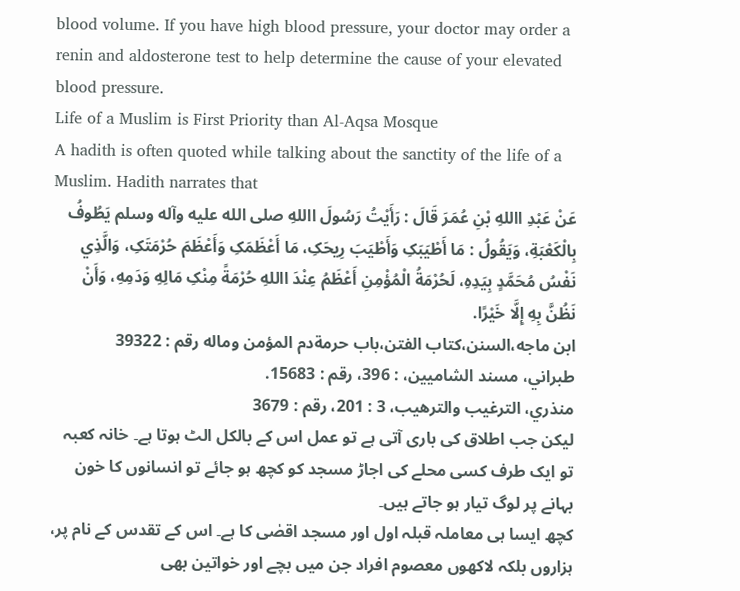blood volume. If you have high blood pressure, your doctor may order a renin and aldosterone test to help determine the cause of your elevated blood pressure.
Life of a Muslim is First Priority than Al-Aqsa Mosque
A hadith is often quoted while talking about the sanctity of the life of a Muslim. Hadith narrates that
عَنْ عَبْدِ االلهِ بْنِ عُمَرَ قَالَ : رَأَيْتُ رَسُولَ االلهِ صلی الله عليه وآله وسلم يَطُوفُ بِالْکَعْبَةِ، وَيَقُولُ : مَا أَطْيَبَکِ وَأَطْيَبَ رِيحَکِ، مَا أَعْظَمَکِ وَأَعْظَمَ حُرْمَتَکِ، وَالَّذِي نَفْسُ مُحَمَّدٍ بِيَدِهِ، لَحُرْمَةُ الْمُؤْمِنِ أَعْظَمُ عِنْدَ االلهِ حُرْمَةً مِنْکِ مَالِهِ وَدَمِهِ، وَأَنْ نَظُنَّ بِهِ إِلَّا خَيْرًا.
ابن ماجه،السنن،کتاب الفتن،باب حرمةدم المؤمن وماله رقم : 39322
طبراني، مسند الشاميين، : 396، رقم : 15683.
منذري، الترغيب والترهيب، 3 : 201، رقم : 3679
لیکن جب اطلاق کی باری آتی ہے تو عمل اس کے بالکل الٹ ہوتا ہے۔ خانہ کعبہ تو ایک طرف کسی محلے کی اجاڑ مسجد کو کچھ ہو جائے تو انسانوں کا خون بہانے پر لوگ تیار ہو جاتے ہیں۔
کچھ ایسا ہی معاملہ قبلہ اول اور مسجد اقصٰی کا ہے۔ اس کے تقدس کے نام پر، ہزاروں بلکہ لاکھوں معصوم افراد جن میں بچے اور خواتین بھی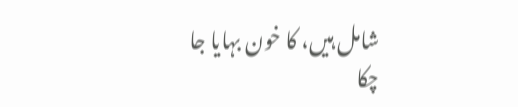شامل ہیں، کا خون بہایا جا چکا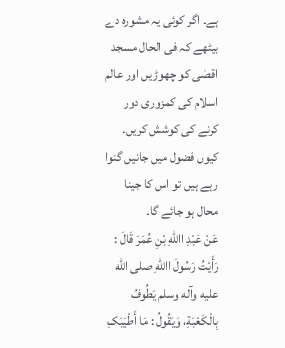ہے۔ اگر کوئی یہ مشورہ دے بیٹھے کہ فی الحال مسجد اقصٰی کو چھوڑیں اور عالم اسلام کی کمزوری دور کرنے کی کوشش کریں۔ کیوں فضول میں جانیں گنوا رہے ہیں تو اس کا جینا محال ہو جائے گا۔
عَنْ عَبْدِ االلهِ بْنِ عُمَرَ قَالَ : رَأَيْتُ رَسُولَ االلهِ صلی الله عليه وآله وسلم يَطُوفُ بِالْکَعْبَةِ، وَيَقُولُ : مَا أَطْيَبَکِ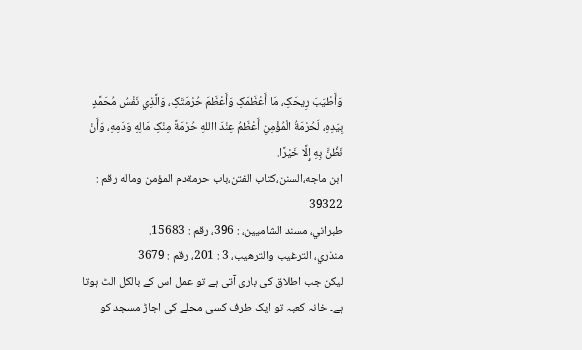وَأَطْيَبَ رِيحَکِ، مَا أَعْظَمَکِ وَأَعْظَمَ حُرْمَتَکِ، وَالَّذِي نَفْسُ مُحَمَّدٍ بِيَدِهِ، لَحُرْمَةُ الْمُؤْمِنِ أَعْظَمُ عِنْدَ االلهِ حُرْمَةً مِنْکِ مَالِهِ وَدَمِهِ، وَأَنْ نَظُنَّ بِهِ إِلَّا خَيْرًا.
ابن ماجه،السنن،کتاب الفتن،باب حرمةدم المؤمن وماله رقم : 39322
طبراني، مسند الشاميين، : 396، رقم : 15683.
منذري، الترغيب والترهيب، 3 : 201، رقم : 3679
لیکن جب اطلاق کی باری آتی ہے تو عمل اس کے بالکل الٹ ہوتا ہے۔ خانہ کعبہ تو ایک طرف کسی محلے کی اجاڑ مسجد کو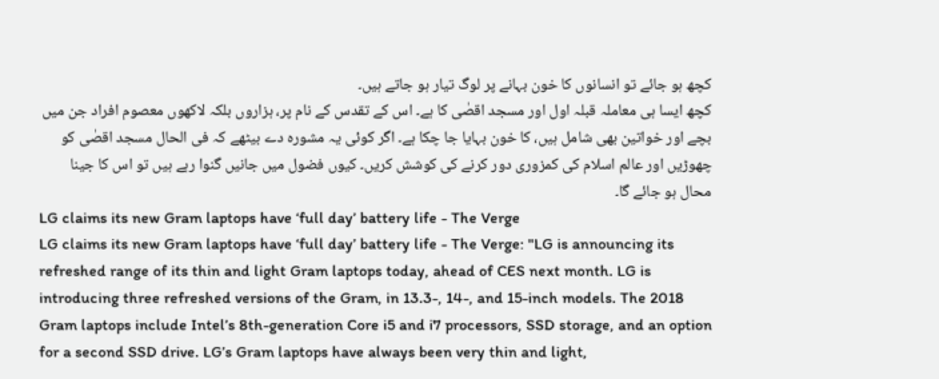کچھ ہو جائے تو انسانوں کا خون بہانے پر لوگ تیار ہو جاتے ہیں۔
کچھ ایسا ہی معاملہ قبلہ اول اور مسجد اقصٰی کا ہے۔ اس کے تقدس کے نام پر، ہزاروں بلکہ لاکھوں معصوم افراد جن میں بچے اور خواتین بھی شامل ہیں، کا خون بہایا جا چکا ہے۔ اگر کوئی یہ مشورہ دے بیٹھے کہ فی الحال مسجد اقصٰی کو چھوڑیں اور عالم اسلام کی کمزوری دور کرنے کی کوشش کریں۔ کیوں فضول میں جانیں گنوا رہے ہیں تو اس کا جینا محال ہو جائے گا۔
LG claims its new Gram laptops have ‘full day’ battery life - The Verge
LG claims its new Gram laptops have ‘full day’ battery life - The Verge: "LG is announcing its refreshed range of its thin and light Gram laptops today, ahead of CES next month. LG is introducing three refreshed versions of the Gram, in 13.3-, 14-, and 15-inch models. The 2018 Gram laptops include Intel’s 8th-generation Core i5 and i7 processors, SSD storage, and an option for a second SSD drive. LG’s Gram laptops have always been very thin and light,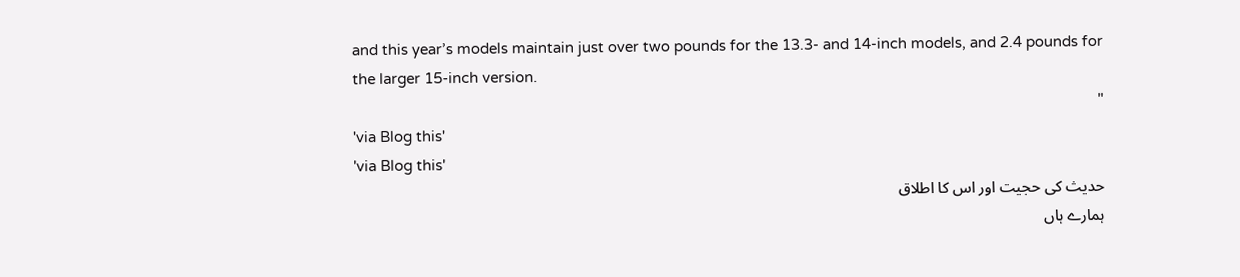and this year’s models maintain just over two pounds for the 13.3- and 14-inch models, and 2.4 pounds for the larger 15-inch version.
"
'via Blog this'
'via Blog this'
حدیث کی حجیت اور اس کا اطلاق
ہمارے ہاں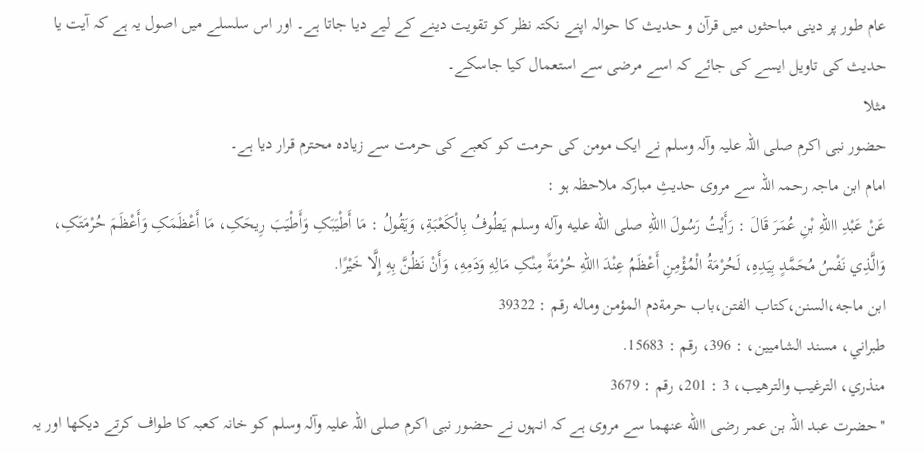عام طور پر دینی مباحثوں میں قرآن و حدیث کا حوالہ اپنے نکتہ نظر کو تقویت دینے کے لیے دیا جاتا ہے۔ اور اس سلسلے میں اصول یہ ہے کہ آیت یا حدیث کی تاویل ایسے کی جائے کہ اسے مرضی سے استعمال کیا جاسکے۔
مثلا
حضور نبی اکرم صلی اللہ علیہ وآلہ وسلم نے ایک مومن کی حرمت کو کعبے کی حرمت سے زیادہ محترم قرار دیا ہے۔
امام ابن ماجہ رحمہ اللہ سے مروی حدیثِ مبارکہ ملاحظہ ہو :
عَنْ عَبْدِ االلهِ بْنِ عُمَرَ قَالَ : رَأَيْتُ رَسُولَ االلهِ صلی الله عليه وآله وسلم يَطُوفُ بِالْکَعْبَةِ، وَيَقُولُ : مَا أَطْيَبَکِ وَأَطْيَبَ رِيحَکِ، مَا أَعْظَمَکِ وَأَعْظَمَ حُرْمَتَکِ، وَالَّذِي نَفْسُ مُحَمَّدٍ بِيَدِهِ، لَحُرْمَةُ الْمُؤْمِنِ أَعْظَمُ عِنْدَ االلهِ حُرْمَةً مِنْکِ مَالِهِ وَدَمِهِ، وَأَنْ نَظُنَّ بِهِ إِلَّا خَيْرًا.
ابن ماجه،السنن،کتاب الفتن،باب حرمةدم المؤمن وماله رقم : 39322
طبراني، مسند الشاميين، : 396، رقم : 15683.
منذري، الترغيب والترهيب، 3 : 201، رقم : 3679
''حضرت عبد اللہ بن عمر رضی االله عنھما سے مروی ہے کہ انہوں نے حضور نبی اکرم صلی اللہ علیہ وآلہ وسلم کو خانہ کعبہ کا طواف کرتے دیکھا اور یہ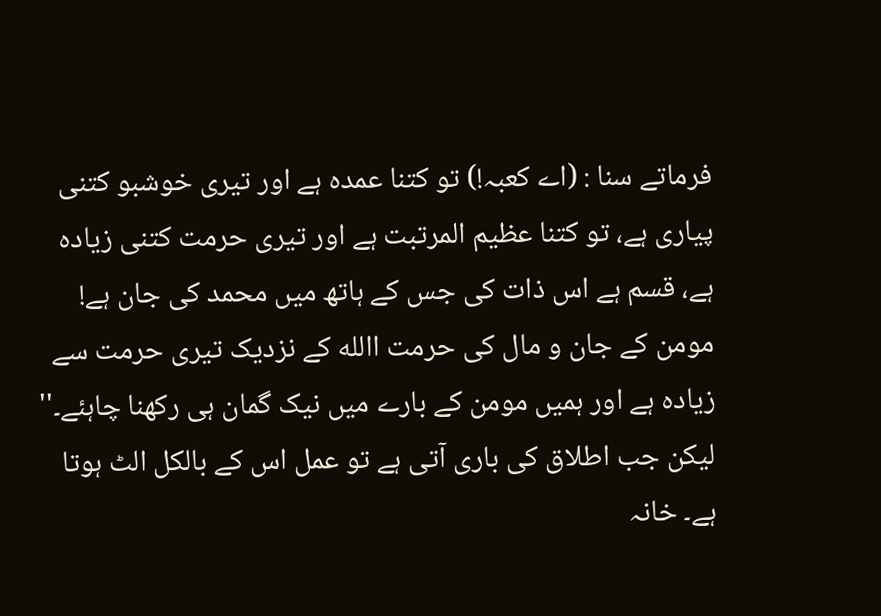فرماتے سنا : (اے کعبہ!) تو کتنا عمدہ ہے اور تیری خوشبو کتنی پیاری ہے، تو کتنا عظیم المرتبت ہے اور تیری حرمت کتنی زیادہ ہے، قسم ہے اس ذات کی جس کے ہاتھ میں محمد کی جان ہے! مومن کے جان و مال کی حرمت االله کے نزدیک تیری حرمت سے زیادہ ہے اور ہمیں مومن کے بارے میں نیک گمان ہی رکھنا چاہئے۔''
لیکن جب اطلاق کی باری آتی ہے تو عمل اس کے بالکل الٹ ہوتا ہے۔ خانہ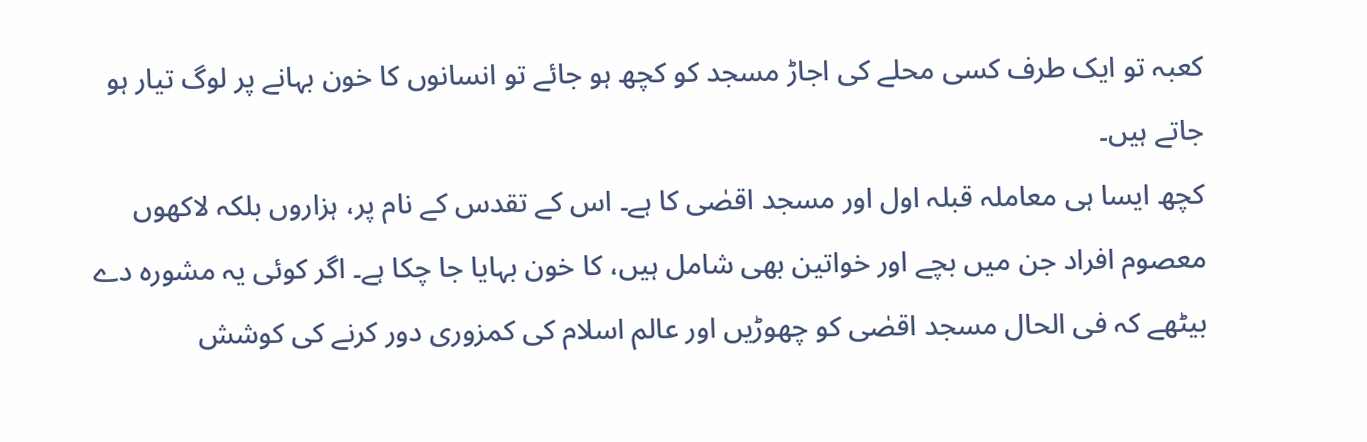کعبہ تو ایک طرف کسی محلے کی اجاڑ مسجد کو کچھ ہو جائے تو انسانوں کا خون بہانے پر لوگ تیار ہو جاتے ہیں۔
کچھ ایسا ہی معاملہ قبلہ اول اور مسجد اقصٰی کا ہے۔ اس کے تقدس کے نام پر، ہزاروں بلکہ لاکھوں معصوم افراد جن میں بچے اور خواتین بھی شامل ہیں، کا خون بہایا جا چکا ہے۔ اگر کوئی یہ مشورہ دے بیٹھے کہ فی الحال مسجد اقصٰی کو چھوڑیں اور عالم اسلام کی کمزوری دور کرنے کی کوشش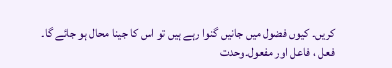کریں۔ کیوں فضول میں جانیں گنوا رہے ہیں تو اس کا جینا محال ہو جائے گا۔
فعل ، فاعل اور مفعول۔وحدت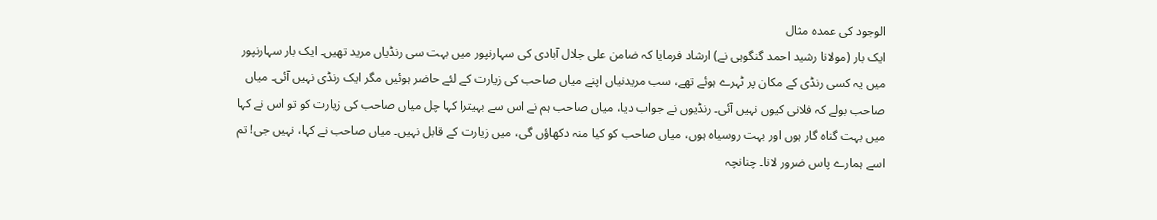الوجود کی عمدہ مثال
ایک بار (مولانا رشید احمد گنگوہی نے) ارشاد فرمایا کہ ضامن علی جلال آبادی کی سہارنپور میں بہت سی رنڈیاں مرید تھیں۔ ایک بار سہارنپور میں یہ کسی رنڈی کے مکان پر ٹہرے ہوئے تھے، سب مریدنیاں اپنے میاں صاحب کی زیارت کے لئے حاضر ہوئیں مگر ایک رنڈی نہیں آئی۔ میاں صاحب بولے کہ فلانی کیوں نہیں آئی۔ رنڈیوں نے جواب دیا، میاں صاحب ہم نے اس سے بہیترا کہا چل میاں صاحب کی زیارت کو تو اس نے کہا میں بہت گناہ گار ہوں اور بہت روسیاہ ہوں، میاں صاحب کو کیا منہ دکھاؤں گی، میں زیارت کے قابل نہیں۔ میاں صاحب نے کہا، نہیں جی! تم اسے ہمارے پاس ضرور لانا۔ چنانچہ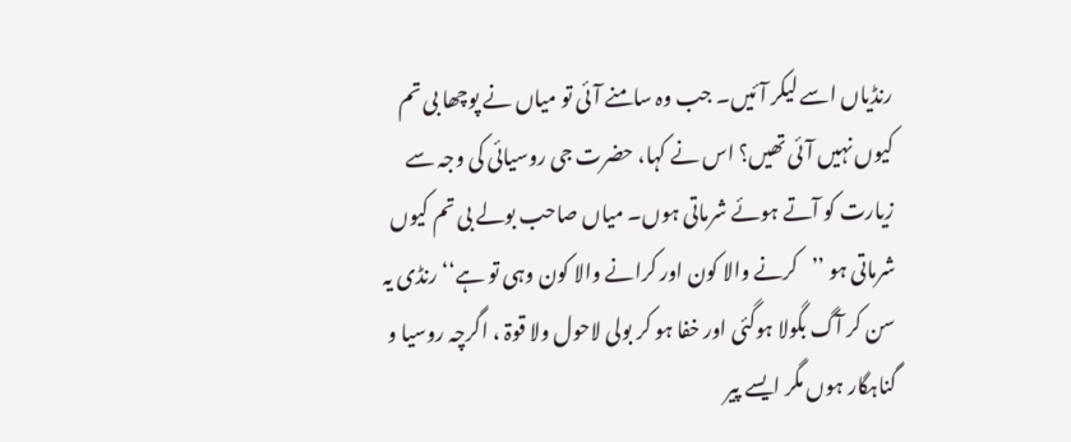رنڈیاں اسے لیکر آئیں۔ جب وہ سامنے آئی تو میاں نے پوچھا بی تم کیوں نہیں آئی تھیں؟ اس نے کہا، حضرت جی روسیائی کی وجہ سے زیارت کو آتے ہوئے شرماتی ہوں۔ میاں صاحب بولے بی تم کیوں شرماتی ہو ’’کرنے والا کون اور کرانے والا کون وہی تو ہے‘‘ رنڈی یہ سن کر آگ بگولا ہوگئی اور خفا ہو کر بولی لاحول ولا قوۃ ، اگرچہ روسیا و گناہگار ہوں مگر ایسے پیر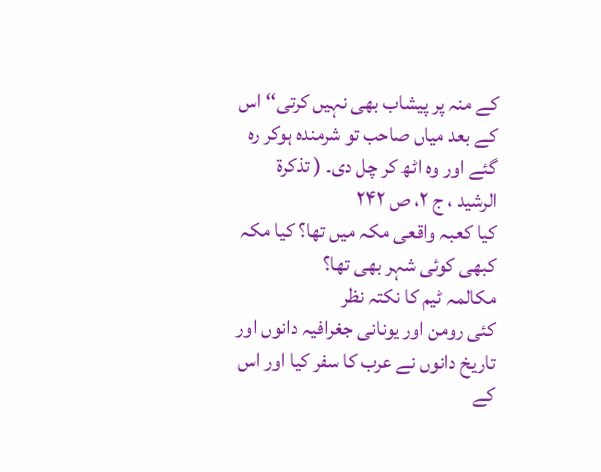کے منہ پر پیشاب بھی نہیں کرتی‘‘ اس کے بعد میاں صاحب تو شرمندہ ہوکر رہ گئے اور وہ اٹھ کر چل دی۔ ( تذکرۃ الرشید ، ج ۲، ص ۲۴۲
کیا کعبہ واقعی مکہ میں تھا؟ کیا مکہ کبھی کوئی شہر بھی تھا؟
مکالمہ ٹیم کا نکتہ نظر
کئی رومن اور یونانی جغرافیہ دانوں اور تاریخ دانوں نے عرب کا سفر کیا اور اس کے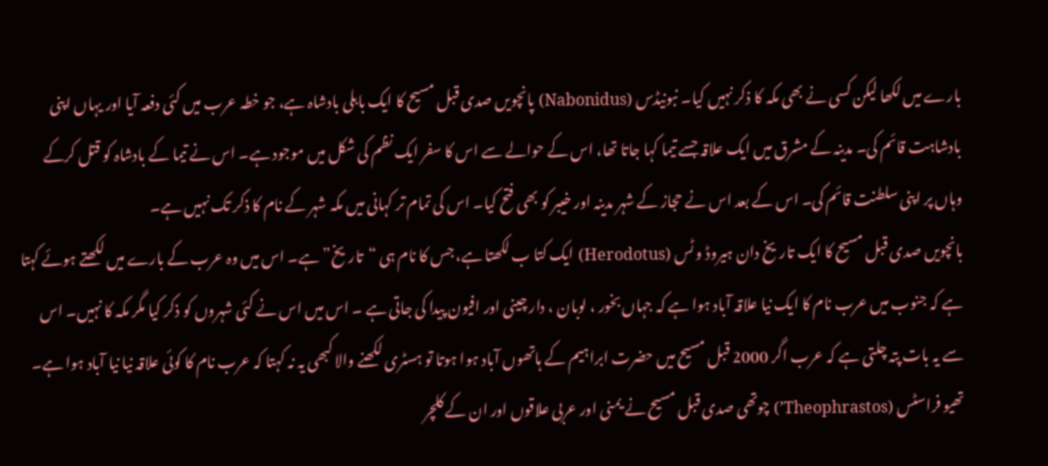بارے میں لکھا لیکن کسی نے بھی مکہ کا ذکر نہیں کیا۔ نبونیڈس (Nabonidus) پانچویں صدی قبل مسیح کا ایک بابلی بادشاہ ہے، جو خطہ عرب میں کئی دفعہ آیا اور یہاں اپنی بادشاہت قائم کی۔ مدینہ کے مشرق میں ایک علاقہ جسے تیما کہا جاتا تھا، اس کے حوالے سے اس کا سفر ایک نظم کی شکل میں موجود ہے۔ اس نے تیما کے بادشاہ کو قتل کرکے وہاں پر اپنی سلطنت قائم کی۔ اس کے بعد اس نے حجاز کے شہر مدینہ اور خیبر کو بھی فتح کیا۔ اس کی تمام تر کہانی میں مکہ شہر کے نام کا ذکر تک نہیں ہے۔
بانچویں صدی قبل مسیح کا ایک تاریخ دان ہیروڈ و ٹس (Herodotus) ایک کتا ب لکھتا ہے، جس کا نام ہی “تاریخ” ہے۔ اس میں وہ عرب کے بارے میں لکھتے ہوئے کہتا ہے کہ جنوب میں عرب نام کا ایک نیا علاقہ آباد ہوا ہے کہ جہاں بخور ، لوبان ، دار چینی اور افیون پیدا کی جاتی ہے ۔ اس میں اس نے کئی شہروں کو ذکر کیا مگر مکہ کا نہیں۔ اس سے یہ بات پتہ چلتی ہے کہ عرب اگر 2000 قبل مسیح میں حضرت ابراہیم کے ہاتھوں آباد ہوا ہوتا تو ہسٹری لکھنے والا کبھی یہ نہ کہتا کہ عرب نام کا کوئی علاقہ نیا نیا آباد ہوا ہے۔ تھیو فراسٹس (Theophrastos’) چوتھی صدی قبل مسیح نے یمنی اور عربی علاقوں اور ان کے کلچر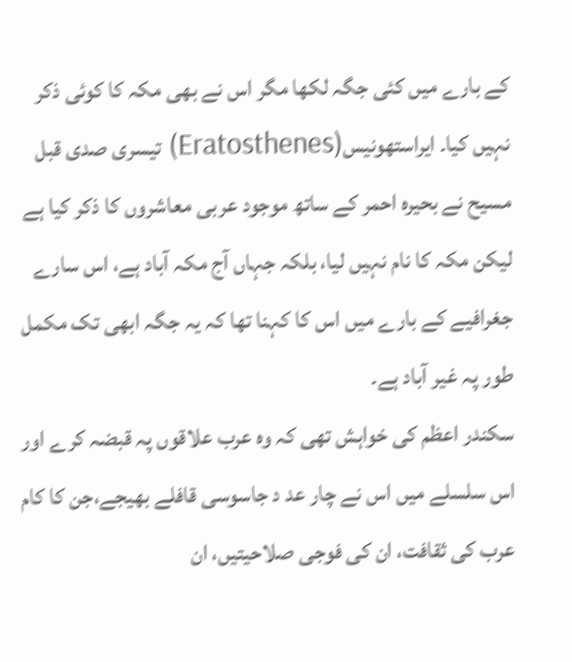کے بارے میں کئی جگہ لکھا مگر اس نے بھی مکہ کا کوئی ذکر نہیں کیا۔ ایراستھونیس(Eratosthenes) تیسری صدی قبل مسیح نے بحیرہ احمر کے ساتھ موجود عربی معاشروں کا ذکر کیا ہے لیکن مکہ کا نام نہیں لیا، بلکہ جہاں آج مکہ آباد ہے، اس سارے جغرافیے کے بارے میں اس کا کہنا تھا کہ یہ جگہ ابھی تک مکمل طور پہ غیر آباد ہے۔
سکندر اعظم کی خواہش تھی کہ وہ عرب علاقوں پہ قبضہ کرے اور اس سلسلے میں اس نے چار عد د جاسوسی قافلے بھیجے،جن کا کام عرب کی ثقافت، ان کی فوجی صلاحیتیں، ان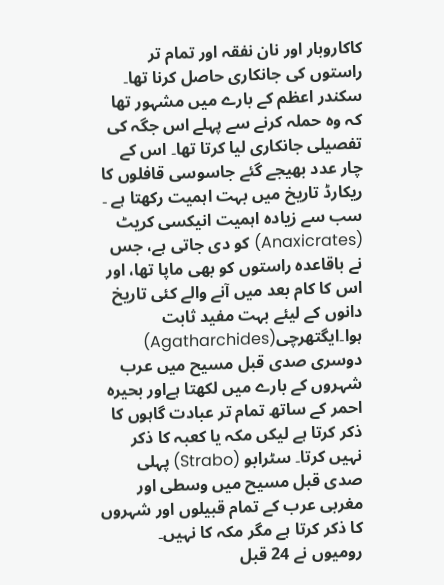کاکاروبار اور نان نفقہ اور تمام تر راستوں کی جانکاری حاصل کرنا تھا۔ سکندر اعظم کے بارے میں مشہور تھا کہ وہ حملہ کرنے سے پہلے اس جگہ کی تفصیلی جانکاری لیا کرتا تھا۔ اس کے چار عدد بھیجے گئے جاسوسی قافلوں کا ریکارڈ تاریخ میں بہت اہمیت رکھتا ہے ۔ سب سے زیادہ اہمیت انیکسی کریٹ (Anaxicrates) کو دی جاتی ہے، جس نے باقاعدہ راستوں کو بھی ماپا تھا، اور اس کا کام بعد میں آنے والے کئی تاریخ دانوں کے لیئے بہت مفید ثابت ہوا۔ایگتھرچی(Agatharchides) دوسری صدی قبل مسیح میں عرب شہروں کے بارے میں لکھتا ہےاور بحیرہ احمر کے ساتھ تمام تر عبادت گاہوں کا ذکر کرتا ہے لیکں مکہ یا کعبہ کا ذکر نہیں کرتا۔ سٹرابو (Strabo) پہلی صدی قبل مسیح میں وسطی اور مغربی عرب کے تمام قبیلوں اور شہروں کا ذکر کرتا ہے مگر مکہ کا نہیں۔
رومیوں نے 24 قبل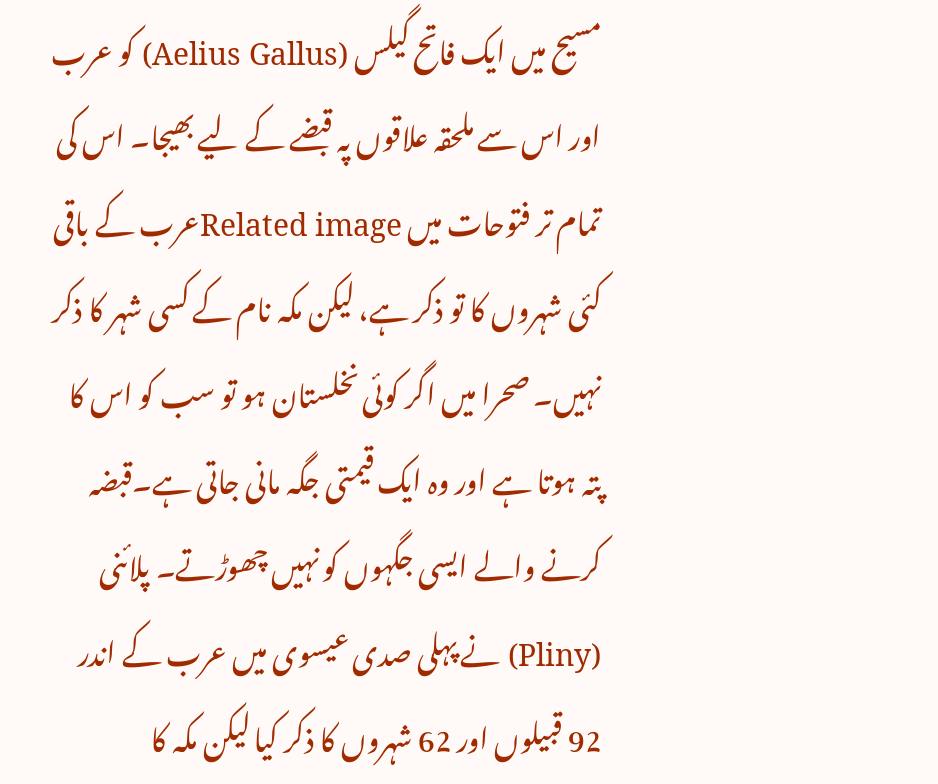مسیح میں ایک فاتح گیلس (Aelius Gallus) کو عرب اور اس سے ملحقہ علاقوں پہ قبضے کے لیے بھیجا۔ اس کی تمام تر فتوحات میں Related imageعرب کے باقی کئی شہروں کا تو ذکر ہے، لیکن مکہ نام کے کسی شہر کا ذکر نہیں۔ صحرا میں اگر کوئی نخلستان ہو تو سب کو اس کا پتہ ہوتا ہے اور وہ ایک قیمتی جگہ مانی جاتی ہے۔قبضہ کرنے والے ایسی جگہوں کو نہیں چھوڑتے۔ پلائنی (Pliny) نے پہلی صدی عیسوی میں عرب کے اندر 92 قبیلوں اور 62 شہروں کا ذکر کیا لیکن مکہ کا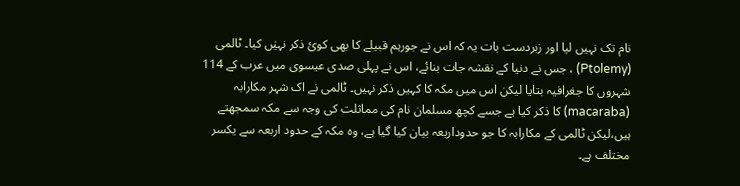نام تک نہیں لیا اور زبردست بات یہ کہ اس نے جورہم قبیلے کا بھی کوئ ذکر نہیٰں کیا۔ ٹالمی (Ptolemy) ، جس نے دنیا کے نقشہ جات بنائے، اس نے پہلی صدی عیسوی میں عرب کے 114 شہروں کا جغرافیہ بتایا لیکن اس میں مکہ کا کہیں ذکر نہیں۔ ٹالمی نے اک شہر مکارابہ (macaraba) کا ذکر کیا ہے جسے کچھ مسلمان نام کی مماثلت کی وجہ سے مکہ سمجھتے ہیں،لیکن ٹالمی کے مکارابہ کا جو حدوداربعہ بیان کیا گیا ہے، وہ مکہ کے حدود اربعہ سے یکسر مختلف ہے۔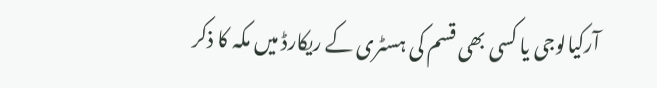آرکیالوجی یا کسی بھی قسم کی ہسٹری کے ریکارڈ میں مکہ کا ذکر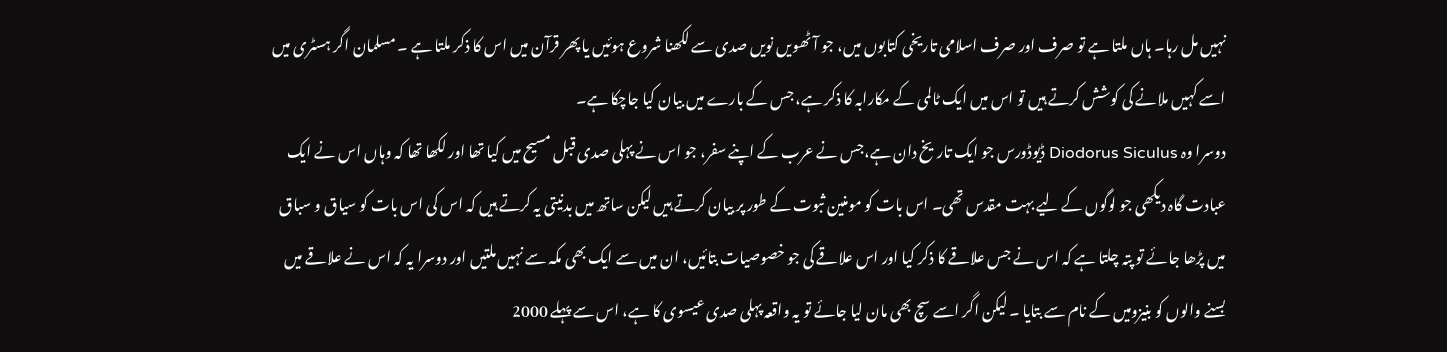نہیں مل رہا۔ ہاں ملتا ہے تو صرف اور صرف اسلامی تاریخی کتابوں میں، جو آٹھویں نویں صدی سے لکھنا شروع ہوئیں یا پھر قرآن میں اس کا ذکر ملتا ہے ۔ مسلمان اگر ہسٹری میں اسے کہیں ملانے کی کوشش کرتے ہیں تو اس میں ایک ٹالمی کے مکارابہ کا ذکر ہے، جس کے بارے میں بیان کیا جاچکا ہے۔
دوسرا وہ Diodorus Siculus ڈیوڈورس جو ایک تاریخ دان ہے،جس نے عرب کے اپنے سفر، جو اس نے پہلی صدی قبل مسیح میں کیا تھا اور لکھا تھا کہ وہاں اس نے ایک عبادت گاہ دیکھی جو لوگوں کے لیے بہت مقدس تھی۔ اس بات کو مومنین ثبوت کے طور پر بیان کرتے ہیں لیکن ساتھ میں بدنیتی یہ کرتے ہیں کہ اس کی اس بات کو سیاق و سباق میں پڑھا جائے تو پتہ چلتا ہے کہ اس نے جس علاقے کا ذکر کیا اور اس علاقے کی جو خصوصیات بتائیں، ان میں سے ایک بھی مکہ سے نہیں ملتیں اور دوسرا یہ کہ اس نے علاقے میں بسنے والوں کو بنیزومیں کے نام سے بتایا ۔ لیکن اگر اسے سچ بھی مان لیا جائے تو یہ واقعہ پہلی صدی عیسوی کا ہے، اس سے پہلے 2000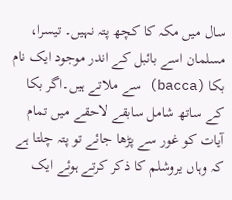سال میں مکہ کا کچھ پتہ نہیں۔ تیسرا، مسلمان اسے بائبل کے اندر موجود ایک نام بکا (bacca) سے ملاتے ہیں۔اگر بکا کے ساتھ شامل سابقے لاحقے میں تمام آیات کو غور سے پڑھا جائے تو پتہ چلتا ہے کہ وہاں یروشلم کا ذکر کرتے ہوئے ایک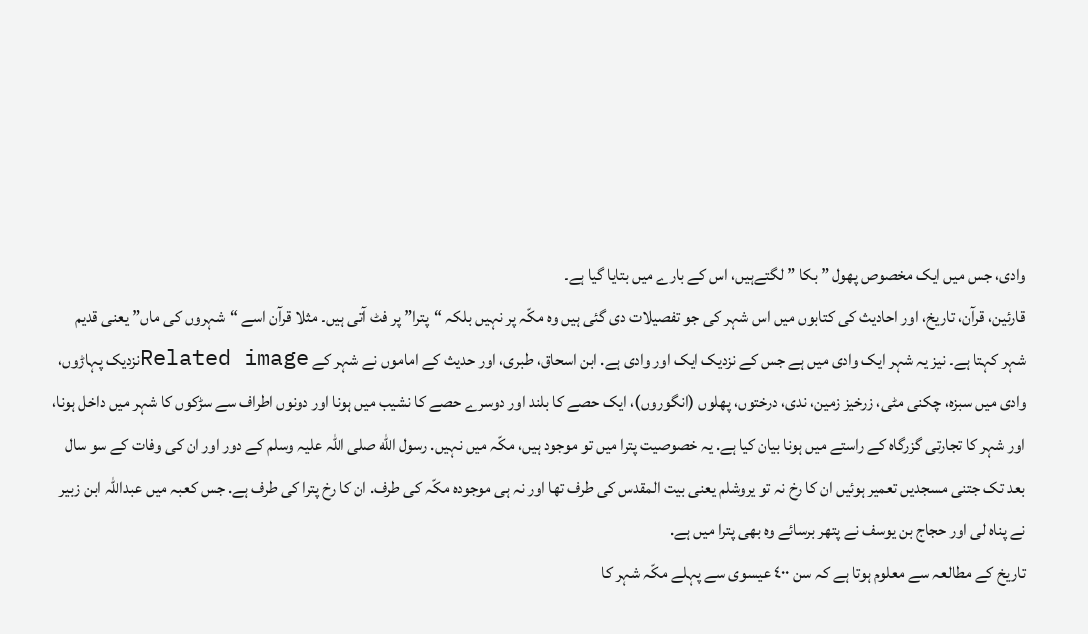وادی، جس میں ایک مخصوص پھول ” بکا ” لگتےہیں، اس کے بارے میں بتایا گیا ہے۔
قارئین، قرآن، تاریخ، اور احادیث کی کتابوں میں اس شہر کی جو تفصیلات دی گئی ہیں وہ مکّہ پر نہیں بلکہ “پترا” پر فٹ آتی ہیں۔ مثلا قرآن اسے “شہروں کی ماں” یعنی قدیم شہر کہتا ہے۔ نیز یہ شہر ایک وادی میں ہے جس کے نزدیک ایک اور وادی ہے. ابن اسحاق، طبری، اور حدیث کے اماموں نے شہر کے Related imageنزدیک پہاڑوں، وادی میں سبزہ، چکنی مٹی، زرخیز زمین، ندی، درختوں، پھلوں (انگوروں)، ایک حصے کا بلند اور دوسرے حصے کا نشیب میں ہونا اور دونوں اطراف سے سڑکوں کا شہر میں داخل ہونا، اور شہر کا تجارتی گزرگاہ کے راستے میں ہونا بیان کیا ہے. یہ خصوصیت پترا میں تو موجود ہیں، مکّہ میں نہیں. رسول الله صلی اللہ علیہ وسلم کے دور اور ان کی وفات کے سو سال بعد تک جتنی مسجدیں تعمیر ہوئیں ان کا رخ نہ تو یروشلم یعنی بیت المقدس کی طرف تھا اور نہ ہی موجودہ مکّہ کی طرف. ان کا رخ پترا کی طرف ہے. جس کعبہ میں عبداللہ ابن زبیر نے پناہ لی اور حجاج بن یوسف نے پتھر برسائے وہ بھی پترا میں ہے.
تاریخ کے مطالعہ سے معلوم ہوتا ہے کہ سن ٤٠٠ عیسوی سے پہلے مکّہ شہر کا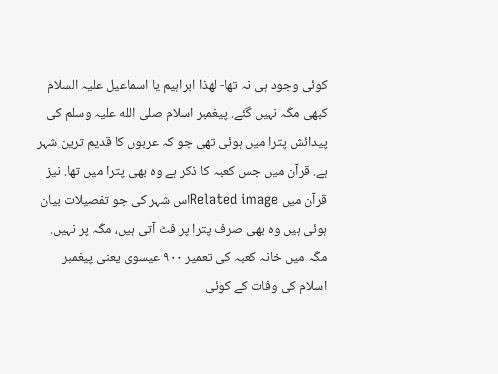کوئی وجود ہی نہ تھا- لھذا ابراہیم یا اسماعیل علیہ السلام کبھی مکّہ نہیں گئے. پیغمبر اسلام صلی الله علیہ وسلم کی پیدائش پترا میں ہوئی تھی جو کہ عربوں کا قدیم ترین شہر ہے. قرآن میں جس کعبہ کا ذکر ہے وہ بھی پترا میں تھا. نیز قرآن میں Related imageاس شہر کی جو تفصیلات بیان ہوئی ہیں وہ بھی صرف پترا پر فٹ آتی ہیں، مکّہ پر نہیں. مکّہ میں خانہ کعبہ کی تعمیر ٩٠٠ عیسوی یعنی پیغمبر اسلام کی وفات کے کوئی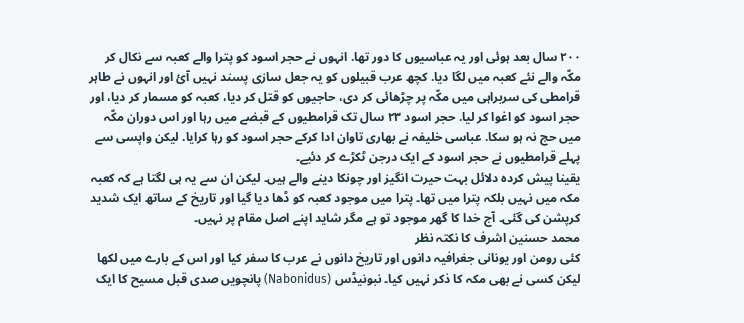٢٠٠ سال بعد ہوئی اور یہ عباسیوں کا دور تھا. انہوں نے حجر اسود کو پترا والے کعبہ سے نکال کر مکّہ والے نئے کعبہ میں لگا دیا. کچھ عرب قبیلوں کو یہ جعل سازی پسند نہیں آئ اور انہوں نے طاہر قرامطی کی سربراہی میں مکّہ پر چڑھائی کر دی، حاجیوں کو قتل کر دیا، کعبہ کو مسمار کر دیا، اور حجر اسود کو اغوا کر لیا. حجر اسود ٢٣ سال تک قرامطیوں کے قبضے میں رہا اور اس دوران مکّہ میں حج نہ ہو سکا. عباسی خلیفہ نے بھاری تاوان ادا کرکے حجر اسود کو رہا کرایا. لیکن واپسی سے پہلے قرامطیوں نے حجر اسود کے ایک درجن ٹکڑے کر دئیے۔
یقینا پیش کردہ دلائل بہت حیرت انگیز اور چونکا دینے والے ہیں۔ لیکن ان سے یہ ہی لگتا ہے کہ کعبہ مکہ میں نہیں بلکہ پترا میں تھا۔ پترا میں موجود کعبہ کو ڈھا دیا گیا اور تاریخ کے ساتھ ایک شدید کرپشن کی گئی۔ آج خدا کا گھر موجود تو ہے مگر شاید اپنے اصل مقام پر نہیں۔
محمد حسنین اشرف کا نکتہ نظر
کئی رومن اور یونانی جغرافیہ دانوں اور تاریخ دانوں نے عرب کا سفر کیا اور اس کے بارے میں لکھا لیکن کسی نے بھی مکہ کا ذکر نہیں کیا۔ نبونیڈس (Nabonidus) پانچویں صدی قبل مسیح کا ایک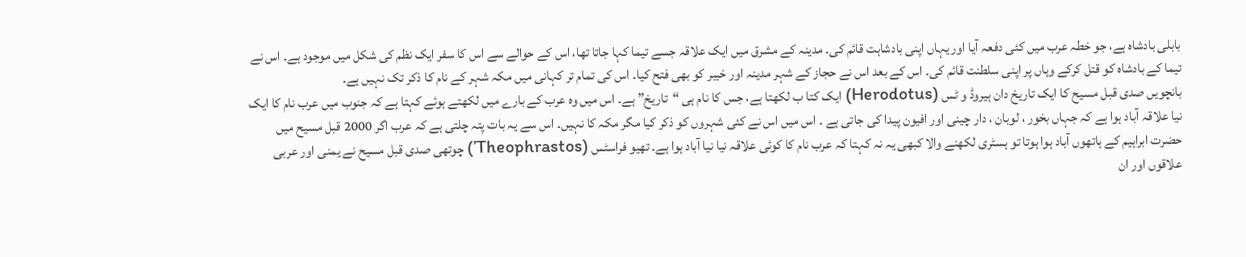بابلی بادشاہ ہے، جو خطہ عرب میں کئی دفعہ آیا اور یہاں اپنی بادشاہت قائم کی۔ مدینہ کے مشرق میں ایک علاقہ جسے تیما کہا جاتا تھا، اس کے حوالے سے اس کا سفر ایک نظم کی شکل میں موجود ہے۔ اس نے تیما کے بادشاہ کو قتل کرکے وہاں پر اپنی سلطنت قائم کی۔ اس کے بعد اس نے حجاز کے شہر مدینہ اور خیبر کو بھی فتح کیا۔ اس کی تمام تر کہانی میں مکہ شہر کے نام کا ذکر تک نہیں ہے۔
بانچویں صدی قبل مسیح کا ایک تاریخ دان ہیروڈ و ٹس (Herodotus) ایک کتا ب لکھتا ہے، جس کا نام ہی “تاریخ” ہے۔ اس میں وہ عرب کے بارے میں لکھتے ہوئے کہتا ہے کہ جنوب میں عرب نام کا ایک نیا علاقہ آباد ہوا ہے کہ جہاں بخور ، لوبان ، دار چینی اور افیون پیدا کی جاتی ہے ۔ اس میں اس نے کئی شہروں کو ذکر کیا مگر مکہ کا نہیں۔ اس سے یہ بات پتہ چلتی ہے کہ عرب اگر 2000 قبل مسیح میں حضرت ابراہیم کے ہاتھوں آباد ہوا ہوتا تو ہسٹری لکھنے والا کبھی یہ نہ کہتا کہ عرب نام کا کوئی علاقہ نیا نیا آباد ہوا ہے۔ تھیو فراسٹس (Theophrastos’) چوتھی صدی قبل مسیح نے یمنی اور عربی علاقوں اور ان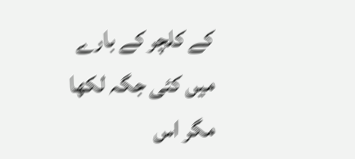کے کلچر کے بارے میں کئی جگہ لکھا مگر اس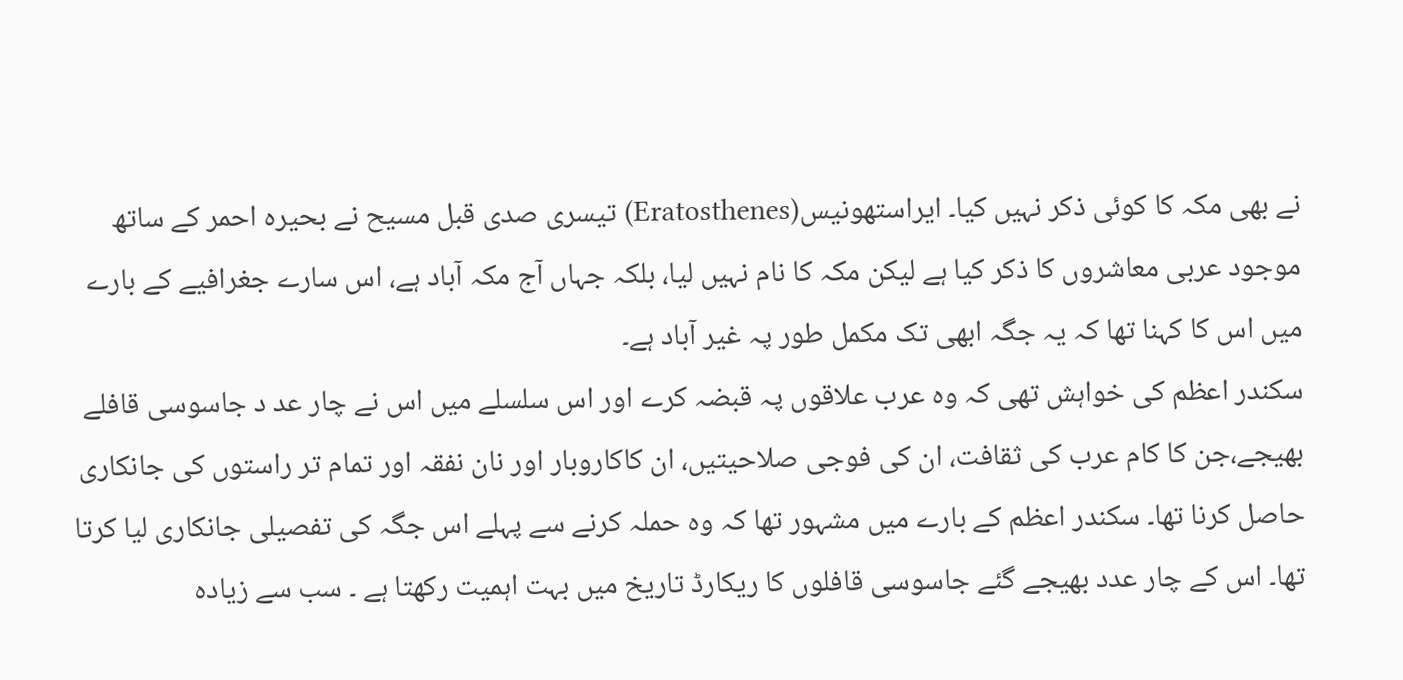نے بھی مکہ کا کوئی ذکر نہیں کیا۔ ایراستھونیس(Eratosthenes) تیسری صدی قبل مسیح نے بحیرہ احمر کے ساتھ موجود عربی معاشروں کا ذکر کیا ہے لیکن مکہ کا نام نہیں لیا، بلکہ جہاں آج مکہ آباد ہے، اس سارے جغرافیے کے بارے میں اس کا کہنا تھا کہ یہ جگہ ابھی تک مکمل طور پہ غیر آباد ہے۔
سکندر اعظم کی خواہش تھی کہ وہ عرب علاقوں پہ قبضہ کرے اور اس سلسلے میں اس نے چار عد د جاسوسی قافلے بھیجے،جن کا کام عرب کی ثقافت، ان کی فوجی صلاحیتیں، ان کاکاروبار اور نان نفقہ اور تمام تر راستوں کی جانکاری حاصل کرنا تھا۔ سکندر اعظم کے بارے میں مشہور تھا کہ وہ حملہ کرنے سے پہلے اس جگہ کی تفصیلی جانکاری لیا کرتا تھا۔ اس کے چار عدد بھیجے گئے جاسوسی قافلوں کا ریکارڈ تاریخ میں بہت اہمیت رکھتا ہے ۔ سب سے زیادہ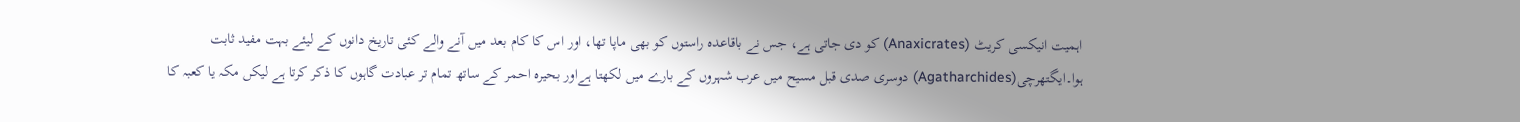اہمیت انیکسی کریٹ (Anaxicrates) کو دی جاتی ہے، جس نے باقاعدہ راستوں کو بھی ماپا تھا، اور اس کا کام بعد میں آنے والے کئی تاریخ دانوں کے لیئے بہت مفید ثابت ہوا۔ایگتھرچی(Agatharchides) دوسری صدی قبل مسیح میں عرب شہروں کے بارے میں لکھتا ہےاور بحیرہ احمر کے ساتھ تمام تر عبادت گاہوں کا ذکر کرتا ہے لیکں مکہ یا کعبہ کا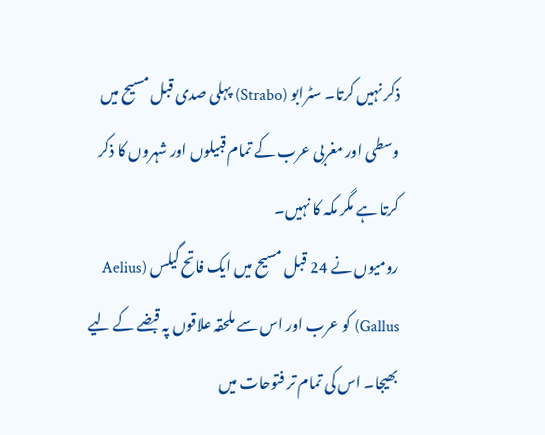ذکر نہیں کرتا۔ سٹرابو (Strabo) پہلی صدی قبل مسیح میں وسطی اور مغربی عرب کے تمام قبیلوں اور شہروں کا ذکر کرتا ہے مگر مکہ کا نہیں۔
رومیوں نے 24 قبل مسیح میں ایک فاتح گیلس (Aelius Gallus) کو عرب اور اس سے ملحقہ علاقوں پہ قبضے کے لیے بھیجا۔ اس کی تمام تر فتوحات میں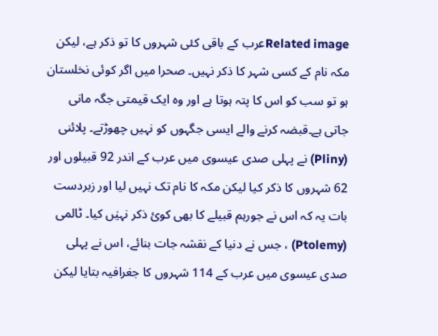Related imageعرب کے باقی کئی شہروں کا تو ذکر ہے، لیکن مکہ نام کے کسی شہر کا ذکر نہیں۔ صحرا میں اگر کوئی نخلستان ہو تو سب کو اس کا پتہ ہوتا ہے اور وہ ایک قیمتی جگہ مانی جاتی ہے۔قبضہ کرنے والے ایسی جگہوں کو نہیں چھوڑتے۔ پلائنی (Pliny) نے پہلی صدی عیسوی میں عرب کے اندر 92 قبیلوں اور 62 شہروں کا ذکر کیا لیکن مکہ کا نام تک نہیں لیا اور زبردست بات یہ کہ اس نے جورہم قبیلے کا بھی کوئ ذکر نہیٰں کیا۔ ٹالمی (Ptolemy) ، جس نے دنیا کے نقشہ جات بنائے، اس نے پہلی صدی عیسوی میں عرب کے 114 شہروں کا جغرافیہ بتایا لیکن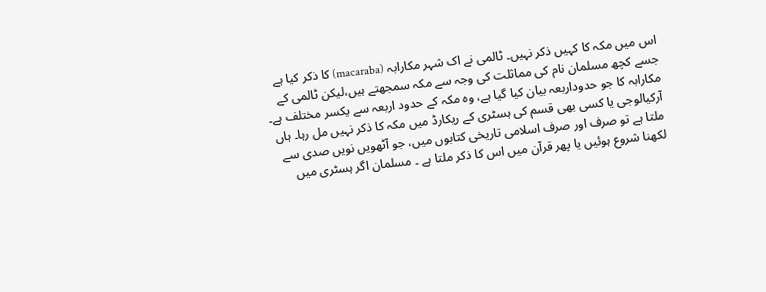اس میں مکہ کا کہیں ذکر نہیں۔ ٹالمی نے اک شہر مکارابہ (macaraba) کا ذکر کیا ہے جسے کچھ مسلمان نام کی مماثلت کی وجہ سے مکہ سمجھتے ہیں،لیکن ٹالمی کے مکارابہ کا جو حدوداربعہ بیان کیا گیا ہے، وہ مکہ کے حدود اربعہ سے یکسر مختلف ہے۔
آرکیالوجی یا کسی بھی قسم کی ہسٹری کے ریکارڈ میں مکہ کا ذکر نہیں مل رہا۔ ہاں ملتا ہے تو صرف اور صرف اسلامی تاریخی کتابوں میں، جو آٹھویں نویں صدی سے لکھنا شروع ہوئیں یا پھر قرآن میں اس کا ذکر ملتا ہے ۔ مسلمان اگر ہسٹری میں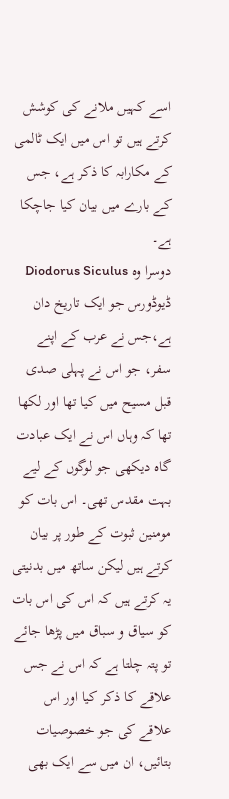اسے کہیں ملانے کی کوشش کرتے ہیں تو اس میں ایک ٹالمی کے مکارابہ کا ذکر ہے، جس کے بارے میں بیان کیا جاچکا ہے۔
دوسرا وہ Diodorus Siculus ڈیوڈورس جو ایک تاریخ دان ہے،جس نے عرب کے اپنے سفر، جو اس نے پہلی صدی قبل مسیح میں کیا تھا اور لکھا تھا کہ وہاں اس نے ایک عبادت گاہ دیکھی جو لوگوں کے لیے بہت مقدس تھی۔ اس بات کو مومنین ثبوت کے طور پر بیان کرتے ہیں لیکن ساتھ میں بدنیتی یہ کرتے ہیں کہ اس کی اس بات کو سیاق و سباق میں پڑھا جائے تو پتہ چلتا ہے کہ اس نے جس علاقے کا ذکر کیا اور اس علاقے کی جو خصوصیات بتائیں، ان میں سے ایک بھی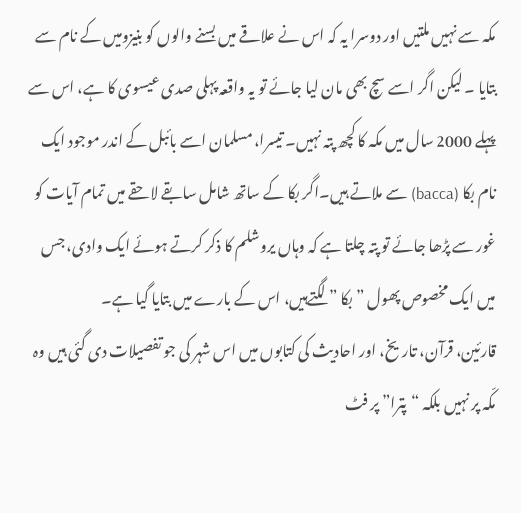مکہ سے نہیں ملتیں اور دوسرا یہ کہ اس نے علاقے میں بسنے والوں کو بنیزومیں کے نام سے بتایا ۔ لیکن اگر اسے سچ بھی مان لیا جائے تو یہ واقعہ پہلی صدی عیسوی کا ہے، اس سے پہلے 2000 سال میں مکہ کا کچھ پتہ نہیں۔ تیسرا، مسلمان اسے بائبل کے اندر موجود ایک نام بکا (bacca) سے ملاتے ہیں۔اگر بکا کے ساتھ شامل سابقے لاحقے میں تمام آیات کو غور سے پڑھا جائے تو پتہ چلتا ہے کہ وہاں یروشلم کا ذکر کرتے ہوئے ایک وادی، جس میں ایک مخصوص پھول ” بکا ” لگتےہیں، اس کے بارے میں بتایا گیا ہے۔
قارئین، قرآن، تاریخ، اور احادیث کی کتابوں میں اس شہر کی جو تفصیلات دی گئی ہیں وہ مکّہ پر نہیں بلکہ “پترا” پر فٹ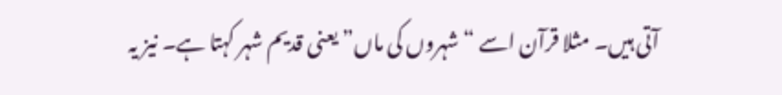آتی ہیں۔ مثلا قرآن اسے “شہروں کی ماں” یعنی قدیم شہر کہتا ہے۔ نیز یہ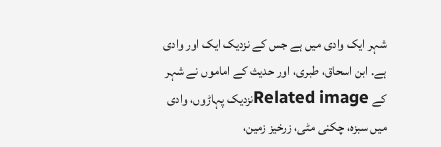شہر ایک وادی میں ہے جس کے نزدیک ایک اور وادی ہے. ابن اسحاق، طبری، اور حدیث کے اماموں نے شہر کے Related imageنزدیک پہاڑوں، وادی میں سبزہ، چکنی مٹی، زرخیز زمین،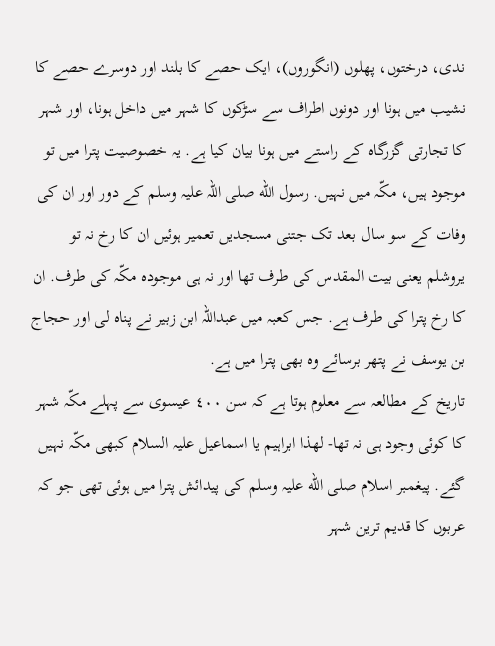ندی، درختوں، پھلوں (انگوروں)، ایک حصے کا بلند اور دوسرے حصے کا نشیب میں ہونا اور دونوں اطراف سے سڑکوں کا شہر میں داخل ہونا، اور شہر کا تجارتی گزرگاہ کے راستے میں ہونا بیان کیا ہے. یہ خصوصیت پترا میں تو موجود ہیں، مکّہ میں نہیں. رسول الله صلی اللہ علیہ وسلم کے دور اور ان کی وفات کے سو سال بعد تک جتنی مسجدیں تعمیر ہوئیں ان کا رخ نہ تو یروشلم یعنی بیت المقدس کی طرف تھا اور نہ ہی موجودہ مکّہ کی طرف. ان کا رخ پترا کی طرف ہے. جس کعبہ میں عبداللہ ابن زبیر نے پناہ لی اور حجاج بن یوسف نے پتھر برسائے وہ بھی پترا میں ہے.
تاریخ کے مطالعہ سے معلوم ہوتا ہے کہ سن ٤٠٠ عیسوی سے پہلے مکّہ شہر کا کوئی وجود ہی نہ تھا- لھذا ابراہیم یا اسماعیل علیہ السلام کبھی مکّہ نہیں گئے. پیغمبر اسلام صلی الله علیہ وسلم کی پیدائش پترا میں ہوئی تھی جو کہ عربوں کا قدیم ترین شہر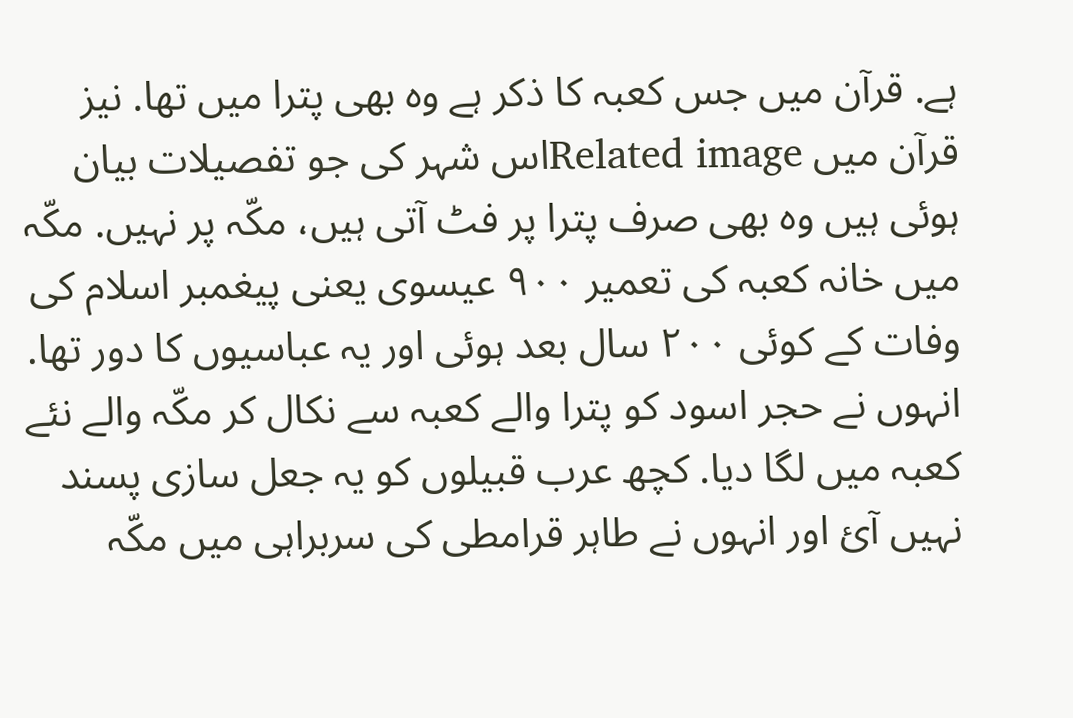ہے. قرآن میں جس کعبہ کا ذکر ہے وہ بھی پترا میں تھا. نیز قرآن میں Related imageاس شہر کی جو تفصیلات بیان ہوئی ہیں وہ بھی صرف پترا پر فٹ آتی ہیں، مکّہ پر نہیں. مکّہ میں خانہ کعبہ کی تعمیر ٩٠٠ عیسوی یعنی پیغمبر اسلام کی وفات کے کوئی ٢٠٠ سال بعد ہوئی اور یہ عباسیوں کا دور تھا. انہوں نے حجر اسود کو پترا والے کعبہ سے نکال کر مکّہ والے نئے کعبہ میں لگا دیا. کچھ عرب قبیلوں کو یہ جعل سازی پسند نہیں آئ اور انہوں نے طاہر قرامطی کی سربراہی میں مکّہ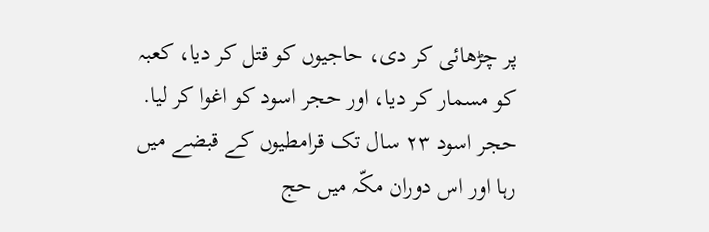پر چڑھائی کر دی، حاجیوں کو قتل کر دیا، کعبہ کو مسمار کر دیا، اور حجر اسود کو اغوا کر لیا. حجر اسود ٢٣ سال تک قرامطیوں کے قبضے میں رہا اور اس دوران مکّہ میں حج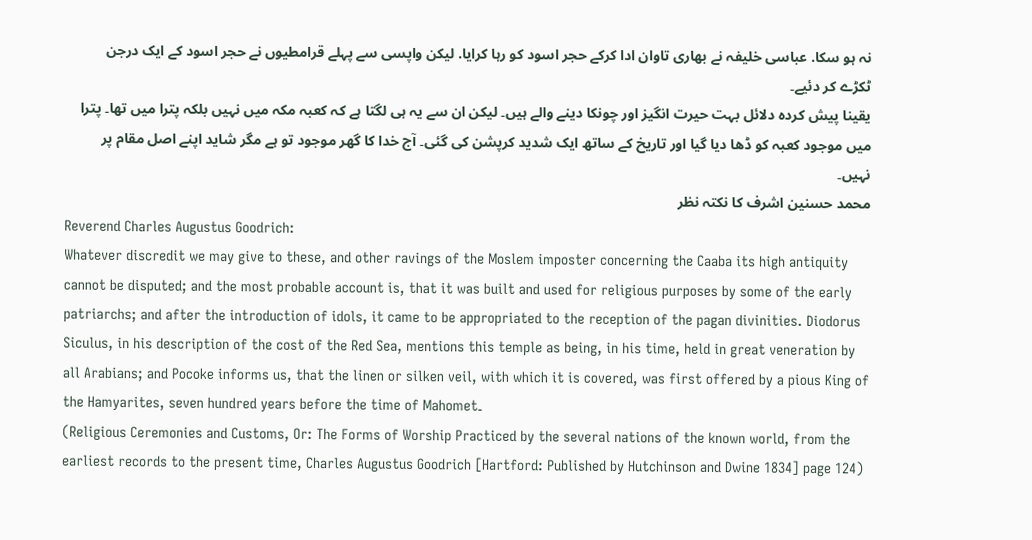نہ ہو سکا. عباسی خلیفہ نے بھاری تاوان ادا کرکے حجر اسود کو رہا کرایا. لیکن واپسی سے پہلے قرامطیوں نے حجر اسود کے ایک درجن ٹکڑے کر دئیے۔
یقینا پیش کردہ دلائل بہت حیرت انگیز اور چونکا دینے والے ہیں۔ لیکن ان سے یہ ہی لگتا ہے کہ کعبہ مکہ میں نہیں بلکہ پترا میں تھا۔ پترا میں موجود کعبہ کو ڈھا دیا گیا اور تاریخ کے ساتھ ایک شدید کرپشن کی گئی۔ آج خدا کا گھر موجود تو ہے مگر شاید اپنے اصل مقام پر نہیں۔
محمد حسنین اشرف کا نکتہ نظر
Reverend Charles Augustus Goodrich:
Whatever discredit we may give to these, and other ravings of the Moslem imposter concerning the Caaba its high antiquity cannot be disputed; and the most probable account is, that it was built and used for religious purposes by some of the early patriarchs; and after the introduction of idols, it came to be appropriated to the reception of the pagan divinities. Diodorus Siculus, in his description of the cost of the Red Sea, mentions this temple as being, in his time, held in great veneration by all Arabians; and Pocoke informs us, that the linen or silken veil, with which it is covered, was first offered by a pious King of the Hamyarites, seven hundred years before the time of Mahomet۔
(Religious Ceremonies and Customs, Or: The Forms of Worship Practiced by the several nations of the known world, from the earliest records to the present time, Charles Augustus Goodrich [Hartford: Published by Hutchinson and Dwine 1834] page 124)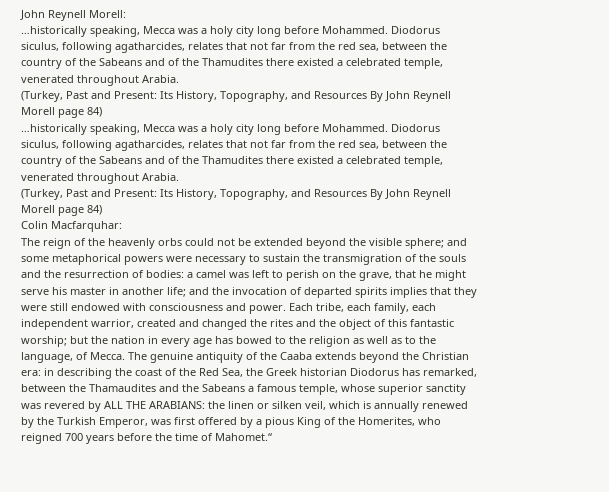John Reynell Morell:
…historically speaking, Mecca was a holy city long before Mohammed. Diodorus siculus, following agatharcides, relates that not far from the red sea, between the country of the Sabeans and of the Thamudites there existed a celebrated temple, venerated throughout Arabia.
(Turkey, Past and Present: Its History, Topography, and Resources By John Reynell Morell page 84)
…historically speaking, Mecca was a holy city long before Mohammed. Diodorus siculus, following agatharcides, relates that not far from the red sea, between the country of the Sabeans and of the Thamudites there existed a celebrated temple, venerated throughout Arabia.
(Turkey, Past and Present: Its History, Topography, and Resources By John Reynell Morell page 84)
Colin Macfarquhar:
The reign of the heavenly orbs could not be extended beyond the visible sphere; and some metaphorical powers were necessary to sustain the transmigration of the souls and the resurrection of bodies: a camel was left to perish on the grave, that he might serve his master in another life; and the invocation of departed spirits implies that they were still endowed with consciousness and power. Each tribe, each family, each independent warrior, created and changed the rites and the object of this fantastic worship; but the nation in every age has bowed to the religion as well as to the language, of Mecca. The genuine antiquity of the Caaba extends beyond the Christian era: in describing the coast of the Red Sea, the Greek historian Diodorus has remarked, between the Thamaudites and the Sabeans a famous temple, whose superior sanctity was revered by ALL THE ARABIANS: the linen or silken veil, which is annually renewed by the Turkish Emperor, was first offered by a pious King of the Homerites, who reigned 700 years before the time of Mahomet.“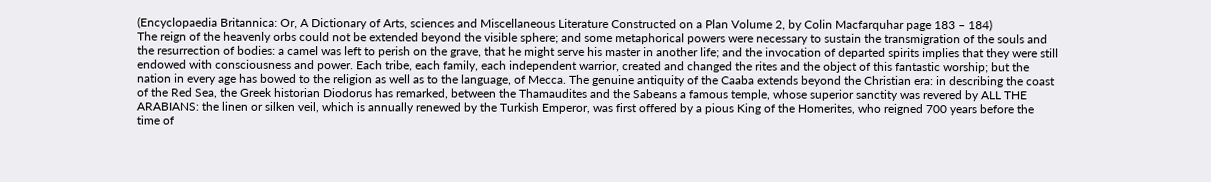(Encyclopaedia Britannica: Or, A Dictionary of Arts, sciences and Miscellaneous Literature Constructed on a Plan Volume 2, by Colin Macfarquhar page 183 – 184)
The reign of the heavenly orbs could not be extended beyond the visible sphere; and some metaphorical powers were necessary to sustain the transmigration of the souls and the resurrection of bodies: a camel was left to perish on the grave, that he might serve his master in another life; and the invocation of departed spirits implies that they were still endowed with consciousness and power. Each tribe, each family, each independent warrior, created and changed the rites and the object of this fantastic worship; but the nation in every age has bowed to the religion as well as to the language, of Mecca. The genuine antiquity of the Caaba extends beyond the Christian era: in describing the coast of the Red Sea, the Greek historian Diodorus has remarked, between the Thamaudites and the Sabeans a famous temple, whose superior sanctity was revered by ALL THE ARABIANS: the linen or silken veil, which is annually renewed by the Turkish Emperor, was first offered by a pious King of the Homerites, who reigned 700 years before the time of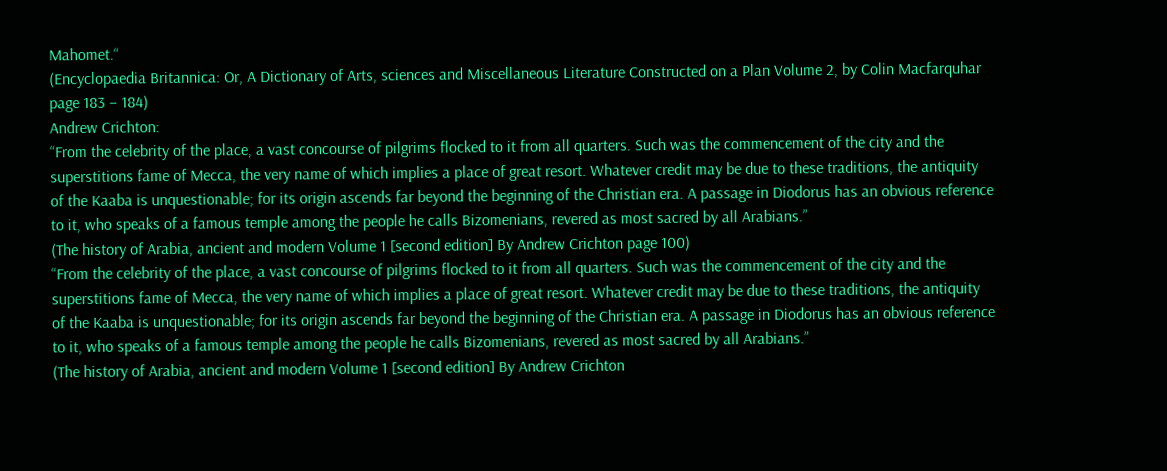Mahomet.“
(Encyclopaedia Britannica: Or, A Dictionary of Arts, sciences and Miscellaneous Literature Constructed on a Plan Volume 2, by Colin Macfarquhar page 183 – 184)
Andrew Crichton:
“From the celebrity of the place, a vast concourse of pilgrims flocked to it from all quarters. Such was the commencement of the city and the superstitions fame of Mecca, the very name of which implies a place of great resort. Whatever credit may be due to these traditions, the antiquity of the Kaaba is unquestionable; for its origin ascends far beyond the beginning of the Christian era. A passage in Diodorus has an obvious reference to it, who speaks of a famous temple among the people he calls Bizomenians, revered as most sacred by all Arabians.”
(The history of Arabia, ancient and modern Volume 1 [second edition] By Andrew Crichton page 100)
“From the celebrity of the place, a vast concourse of pilgrims flocked to it from all quarters. Such was the commencement of the city and the superstitions fame of Mecca, the very name of which implies a place of great resort. Whatever credit may be due to these traditions, the antiquity of the Kaaba is unquestionable; for its origin ascends far beyond the beginning of the Christian era. A passage in Diodorus has an obvious reference to it, who speaks of a famous temple among the people he calls Bizomenians, revered as most sacred by all Arabians.”
(The history of Arabia, ancient and modern Volume 1 [second edition] By Andrew Crichton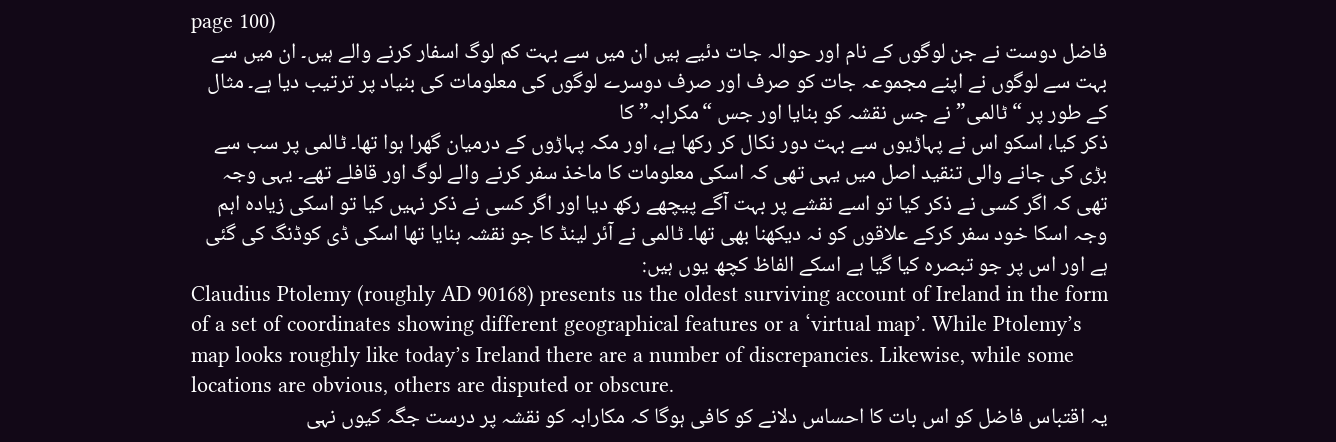page 100)
فاضل دوست نے جن لوگوں کے نام اور حوالہ جات دئیے ہیں ان میں سے بہت کم لوگ اسفار کرنے والے ہیں۔ ان میں سے بہت سے لوگوں نے اپنے مجموعہ جات کو صرف اور صرف دوسرے لوگوں کی معلومات کی بنیاد پر ترتیب دیا ہے۔ مثال کے طور پر “ٹالمی” نے جس نقشہ کو بنایا اور جس “مکرابہ” کا
ذکر کیا، اسکو اس نے پہاڑیوں سے بہت دور نکال کر رکھا ہے، اور مکہ پہاڑوں کے درمیان گھرا ہوا تھا۔ ٹالمی پر سب سے بڑی کی جانے والی تنقید اصل میں یہی تھی کہ اسکی معلومات کا ماخذ سفر کرنے والے لوگ اور قافلے تھے۔ یہی وجہ تھی کہ اگر کسی نے ذکر کیا تو اسے نقشے پر بہت آگے پیچھے رکھ دیا اور اگر کسی نے ذکر نہیں کیا تو اسکی زیادہ اہم وجہ اسکا خود سفر کرکے علاقوں کو نہ دیکھنا بھی تھا۔ ٹالمی نے آئر لینڈ کا جو نقشہ بنایا تھا اسکی ڈی کوڈنگ کی گئی ہے اور اس پر جو تبصرہ کیا گیا ہے اسکے الفاظ کچھ یوں ہیں:
Claudius Ptolemy (roughly AD 90168) presents us the oldest surviving account of Ireland in the form of a set of coordinates showing different geographical features or a ‘virtual map’. While Ptolemy’s map looks roughly like today’s Ireland there are a number of discrepancies. Likewise, while some locations are obvious, others are disputed or obscure.
یہ اقتباس فاضل کو اس بات کا احساس دلانے کو کافی ہوگا کہ مکارابہ کو نقشہ پر درست جگہ کیوں نہی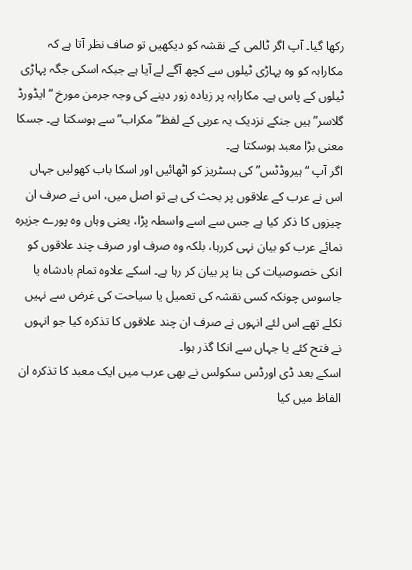رکھا گیا۔ آپ اگر ٹالمی کے نقشہ کو دیکھیں تو صاف نظر آتا ہے کہ مکارابہ کو وہ پہاڑی ٹیلوں سے کچھ آگے لے آیا ہے جبکہ اسکی جگہ پہاڑی ٹیلوں کے پاس ہے۔ مکارابہ پر زیادہ زور دینے کی وجہ جرمن مورخ “ایڈورڈ گلاسر” ہیں جنکے نزدیک یہ عربی کے لفظ” مکراب” سے ہوسکتا ہے۔ جسکا معنی بڑا معبد ہوسکتا ہے۔
اگر آپ “ہیروڈٹس” کی ہسٹریز کو اٹھائیں اور اسکا باب کھولیں جہاں اس نے عرب کے علاقوں پر بحث کی ہے تو اصل میں، اس نے صرف ان چیزوں کا ذکر کیا ہے جس سے اسے واسطہ پڑا، یعنی وہاں وہ پورے جزیرہ نمائے عرب کو بیان نہی کررہا، بلکہ وہ صرف اور صرف چند علاقوں کو انکی خصوصیات کی بنا پر بیان کر رہا ہے۔ اسکے علاوہ تمام بادشاہ یا جاسوس چونکہ کسی نقشہ کی تعمیل یا سیاحت کی غرض سے نہیں نکلے تھے اس لئے انہوں نے صرف ان چند علاقوں کا تذکرہ کیا جو انہوں نے فتح کئے یا جہاں سے انکا گذر ہوا۔
اسکے بعد ڈی اورڈس سکولس نے بھی عرب میں ایک معبد کا تذکرہ ان الفاظ میں کیا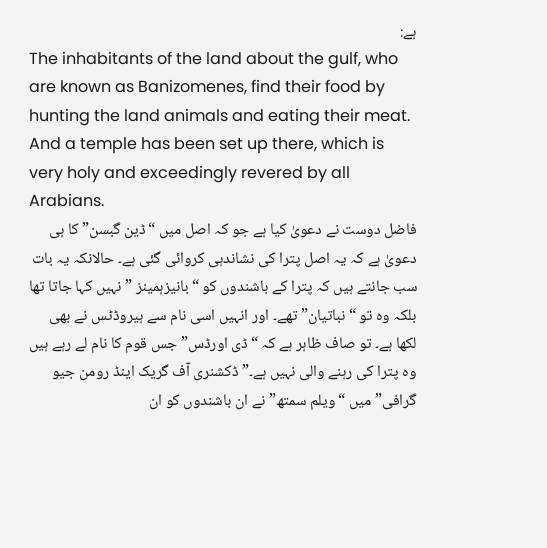ہے:
The inhabitants of the land about the gulf, who are known as Banizomenes, find their food by hunting the land animals and eating their meat. And a temple has been set up there, which is very holy and exceedingly revered by all Arabians.
فاضل دوست نے دعویٰ کیا ہے جو کہ اصل میں “ڈین گبسن” کا ہی دعویٰ ہے کہ یہ اصل پترا کی نشاندہی کروائی گئی ہے۔ حالانکہ یہ بات سب جانتے ہیں کہ پترا کے باشندوں کو “بانیزہمینز ” نہیں کہا جاتا تھا بلکہ وہ تو “نباتیان” تھے۔ اور انہیں اسی نام سے ہیروڈٹس نے بھی لکھا ہے۔ تو صاف ظاہر ہے کہ “ڈی اورڈس” جس قوم کا نام لے رہے ہیں وہ پترا کی رہنے والی نہیں ہے۔” ڈکشنری آف گریک اینڈ رومن جیو گرافی” میں “ویلم سمتھ” نے ان باشندوں کو ان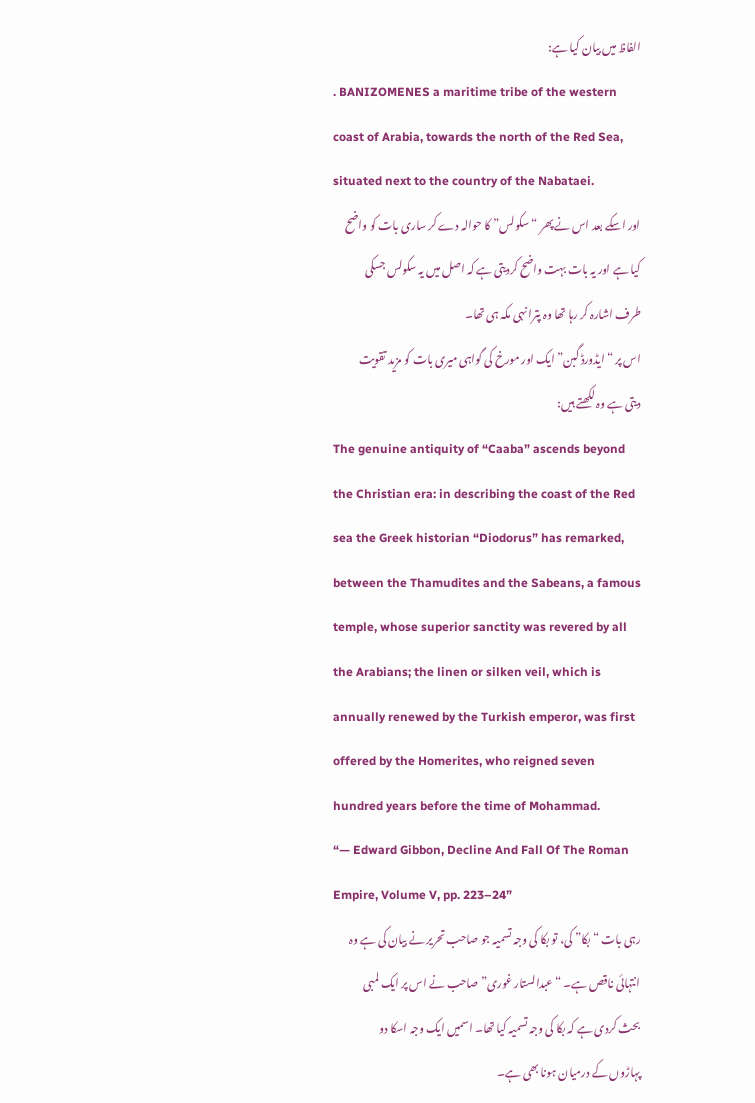الفاظ میں بیان کیا ہے:
. BANIZOMENES a maritime tribe of the western coast of Arabia, towards the north of the Red Sea, situated next to the country of the Nabataei.
اور اسکے بعد اس نے پھر “سکولس” کا حوالہ دے کر ساری بات کو واضح کیا ہے اور یہ بات بہت واضح کردیتی ہے کہ اصل میں یہ سکولس جسکی طرف اشارہ کر رہا تھا وہ پترا نہی مکہ ہی تھا۔
اس پر “ایڈورڈ گبن” ایک اور مورخ کی گواہی میری بات کو مزید تقویت دیتی ہے وہ لکھتے ہیں:
The genuine antiquity of “Caaba” ascends beyond the Christian era: in describing the coast of the Red sea the Greek historian “Diodorus” has remarked, between the Thamudites and the Sabeans, a famous temple, whose superior sanctity was revered by all the Arabians; the linen or silken veil, which is annually renewed by the Turkish emperor, was first offered by the Homerites, who reigned seven hundred years before the time of Mohammad.
“— Edward Gibbon, Decline And Fall Of The Roman Empire, Volume V, pp. 223–24”
رہی بات “بکا” کی، تو بکا کی وجہ تسمیہ جو صاحب تحریر نے بیان کی ہے وہ انتہائی ناقص ہے۔ “عبدالستار غوری” صاحب نے اس پر ایک لمبی بحث کردی ہے کہ بکا کی وجہ تسمیہ کیا تھا۔ اسمیں ایک وجہ اسکا دو پہاڑوں کے درمیان ہونا بھی ہے۔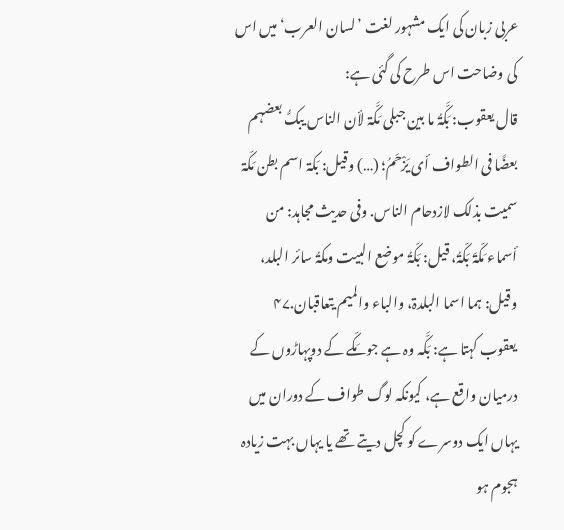عربی زبان کی ایک مشہور لغت ’لسان العرب‘ میں اس کی وضاحت اس طرح کی گئی ہے:
قال یعقوب: بَکَّۃُ ما بین جبلی مَکَّۃ لأن الناس یبکُّ بعضہم بعضًا فی الطواف أی یَزْحَمُ؛ (…) وقیل: بَکۃ اسم بطن مَکّۃ سمیت بذلک لازدحام الناس. وفی حدیث مجاہد: من أسماء مَکّۃَ بَکّۃُ، قیل: بَکّۃُ موضع البیت ومکۃُ سائر البلد، وقیل: ہما اسما البلدۃ، والباء والمیم یتعاقبان.۴۷
یعقوب کہتا ہے: بَکَّہ وہ ہے جو مَکّے کے دوپہاڑوں کے درمیان واقع ہے، کیونکہ لوگ طواف کے دوران میں یہاں ایک دوسرے کو کچل دیتے تھے یا یہاں بہت زیادہ ہجوم ہو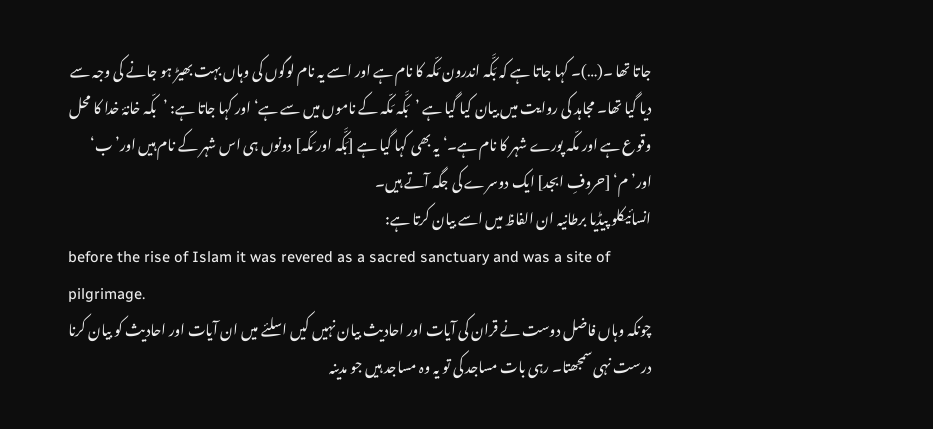جاتا تھا ۔(…)۔ کہا جاتا ہے کہ بَکَّہ اندرون مَکّہ کا نام ہے اور اسے یہ نام لوگوں کی وہاں بہت بھیڑ ہو جانے کی وجہ سے دیا گیا تھا۔ مجاہد کی روایت میں بیان کیا گیا ہے ’بَکَّہ مَکّہ کے ناموں میں سے ہے‘ اور کہا جاتا ہے: ’بکّہ خانۂ خدا کا محل وقوع ہے اور مکّہ پورے شہر کا نام ہے۔‘ یہ بھی کہا گیا ہے [بَکَّہ اور مَکّہ] دونوں ہی اس شہر کے نام ہیں اور’ب‘ اور’م‘ [حروفِ ابجد] ایک دوسرے کی جگہ آتے ہیں۔
انسائیکلو پیڈیا برطانیہ ان الفاظ میں اسے بیان کرتا ہے:
before the rise of Islam it was revered as a sacred sanctuary and was a site of pilgrimage.
چونکہ وہاں فاضل دوست نے قران کی آیات اور احادیث بیان نہیں کیں اسلئے میں ان آیات اور احادیث کو بیان کرنا درست نہی سمجھتا۔ رہی بات مساجد کی تو یہ وہ مساجد ہیں جو مدینہ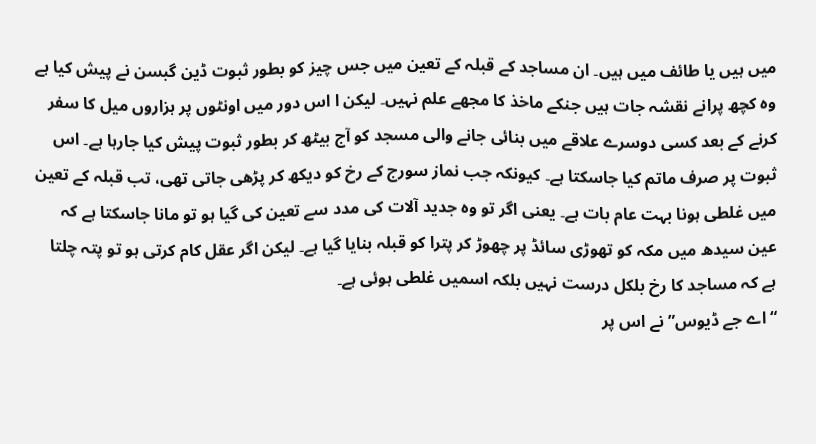میں ہیں یا طائف میں ہیں۔ ان مساجد کے قبلہ کے تعین میں جس چیز کو بطور ثبوت ڈین گبسن نے پیش کیا ہے وہ کچھ پرانے نقشہ جات ہیں جنکے ماخذ کا مجھے علم نہیں۔ لیکن ا اس دور میں اونٹوں پر ہزاروں میل کا سفر کرنے کے بعد کسی دوسرے علاقے میں بنائی جانے والی مسجد کو آج بیٹھ کر بطور ثبوت پیش کیا جارہا ہے۔ اس ثبوت پر صرف ماتم کیا جاسکتا ہے۔ کیونکہ جب نماز سورج کے رخ کو دیکھ کر پڑھی جاتی تھی، تب قبلہ کے تعین میں غلطی ہونا بہت عام بات ہے۔ یعنی اگر تو وہ جدید آلات کی مدد سے تعین کی گیا ہو تو مانا جاسکتا ہے کہ عین سیدھ میں مکہ کو تھوڑی سائڈ پر چھوڑ کر پترا کو قبلہ بنایا گیا ہے۔ لیکن اگر عقل کام کرتی ہو تو پتہ چلتا ہے کہ مساجد کا رخ بلکل درست نہیں بلکہ اسمیں غلطی ہوئی ہے۔
“اے جے ڈیوس” نے اس پر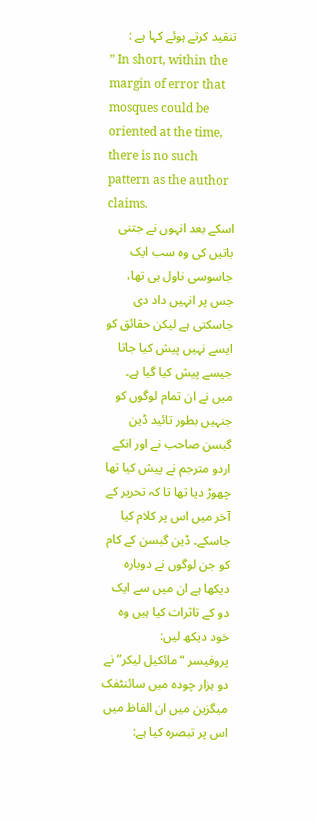تنقید کرتے ہوئے کہا ہے :
” In short, within the margin of error that mosques could be oriented at the time, there is no such pattern as the author claims.
اسکے بعد انہوں نے جتنی باتیں کی وہ سب ایک جاسوسی ناول ہی تھا، جس پر انہیں داد دی جاسکتی ہے لیکن حقائق کو ایسے نہیں پیش کیا جاتا جیسے پیش کیا گیا ہے۔ میں نے ان تمام لوگوں کو جنہیں بطور تائید ڈین گبسن صاحب نے اور انکے اردو مترجم نے پیش کیا تھا چھوڑ دیا تھا تا کہ تحریر کے آخر میں اس پر کلام کیا جاسکے۔ ڈین گبسن کے کام کو جن لوگوں نے دوبارہ دیکھا ہے ان میں سے ایک دو کے تاثرات کیا ہیں وہ خود دیکھ لیں:
پروفیسر “مائکیل لیکر” نے دو ہزار چودہ میں سائنٹفک میگزین میں ان الفاظ میں اس پر تبصرہ کیا ہے: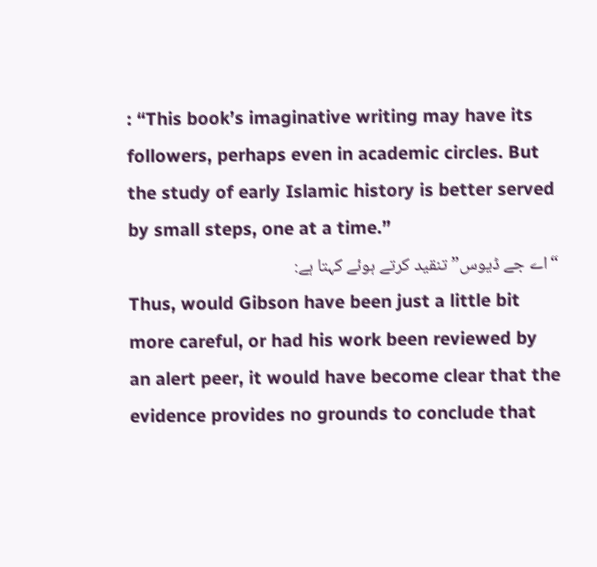: “This book’s imaginative writing may have its followers, perhaps even in academic circles. But the study of early Islamic history is better served by small steps, one at a time.”
“اے جے ڈیوس” تنقید کرتے ہوئے کہتا ہے:
Thus, would Gibson have been just a little bit more careful, or had his work been reviewed by an alert peer, it would have become clear that the evidence provides no grounds to conclude that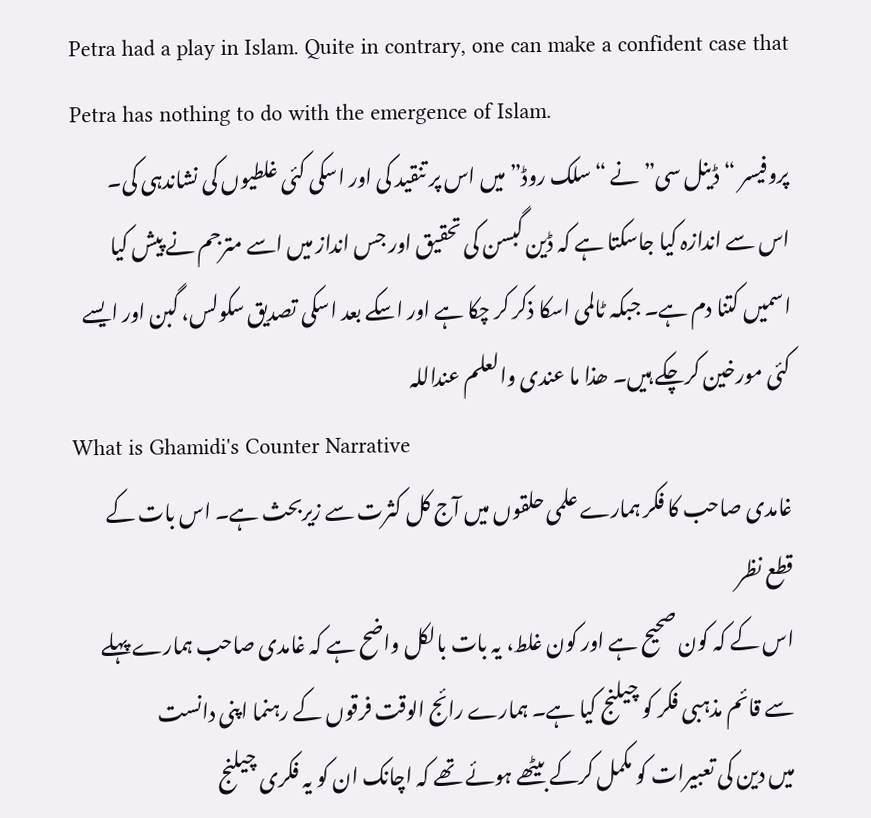Petra had a play in Islam. Quite in contrary, one can make a confident case that Petra has nothing to do with the emergence of Islam.
پروفیسر “ڈینل سی” نے “سلک روڈ” میں اس پر تنقید کی اور اسکی کئی غلطیوں کی نشاندہی کی۔
اس سے اندازہ کیا جاسکتا ہے کہ ڈین گبسن کی تحقیق اور جس انداز میں اسے مترجم نے پیش کیا اسمیں کتنا دم ہے۔ جبکہ ٹالمی اسکا ذکر کر چکا ہے اور اسکے بعد اسکی تصدیق سکولس، گبن اور ایسے کئی مورخین کرچکے ہیں۔ ھذا ما عندی والعلم عنداللہ
What is Ghamidi's Counter Narrative
غامدی صاحب کا فکر ہمارے علمی حلقوں میں آج کل کثرت سے زیربحث ہے۔ اس بات کے قطع نظر
اس کے کہ کون صحیح ہے اور کون غلط، یہ بات بالکل واضح ہے کہ غامدی صاحب ہمارے پہلے
سے قائم مذہبی فکر کو چیلنج کیا ہے۔ ہمارے رائج الوقت فرقوں کے رہنما اپنی دانست
میں دین کی تعبیرات کو مکمل کرکے بیٹھے ہوئے تھے کہ اچانک ان کو یہ فکری چیلنج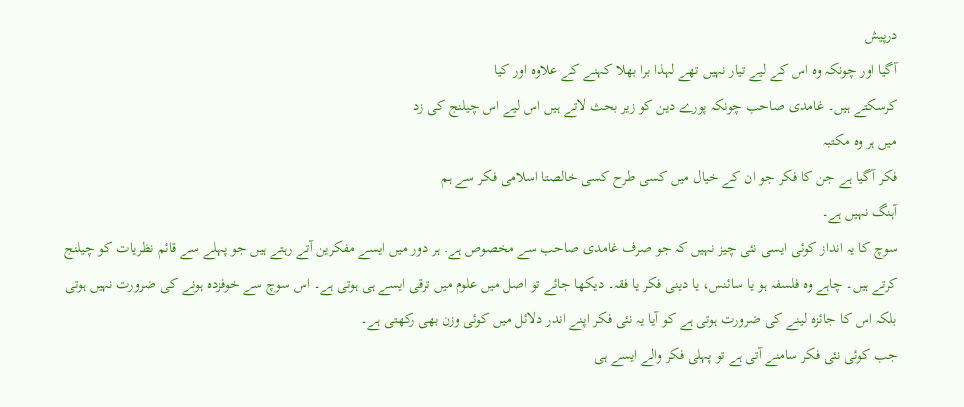درپیش
آگیا اور چونکہ وہ اس کے لیے تیار نہیں تھے لہذا برا بھلا کہنے کے علاوہ اور کیا
کرسکتے ہیں۔ غامدی صاحب چونکہ پورے دین کو زیر بحث لاتے ہیں اس لیے اس چیلنج کی زد
میں ہر وہ مکتبہ
فکر آگیا ہے جن کا فکر جو ان کے خیال میں کسی طرح کسی خالصتا اسلامی فکر سے ہم
آہنگ نہیں ہے۔
سوچ کا یہ انداز کوئی ایسی نئی چیز نہیں کہ جو صرف غامدی صاحب سے مخصوص ہے. ہر دور میں ایسے مفکرین آتے رہتے ہیں جو پہلے سے قائم نظریات کو چیلنج کرتے ہیں۔ چاہے وہ فلسفہ ہو یا سائنس، یا دینی فکر یا فقہ۔ دیکھا جائے تو اصل میں علوم میں ترقی ایسے ہی ہوتی ہے۔ اس سوچ سے خوفزدہ ہونے کی ضرورت نہیں ہوتی بلکہ اس کا جائزہ لینے کی ضرورت ہوتی ہے کو آیا یہ نئی فکر اپنے اندر دلائل میں کوئی وزن بھی رکھتی ہے۔
جب کوئی نئی فکر سامنے آتی ہے تو پہلی فکر والے ایسے ہی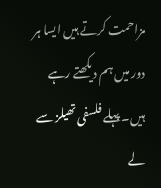مزاحمت کرتے ہیں ایسا ہر دور میں ہم دیکھتے رہے ہیں۔ پہلے فلسفی تھیلز سے لے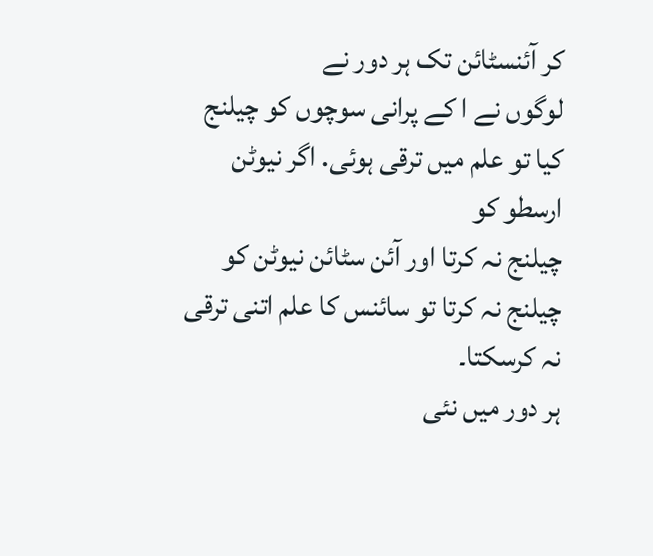کر آئنسٹائن تک ہر دور نے
لوگوں نے ا کے پرانی سوچوں کو چیلنج کیا تو علم میں ترقی ہوئی. اگر نیوٹن ارسطو کو
چیلنج نہ کرتا اور آئن سٹائن نیوٹن کو چیلنج نہ کرتا تو سائنس کا علم اتنی ترقی نہ کرسکتا۔
ہر دور میں نئی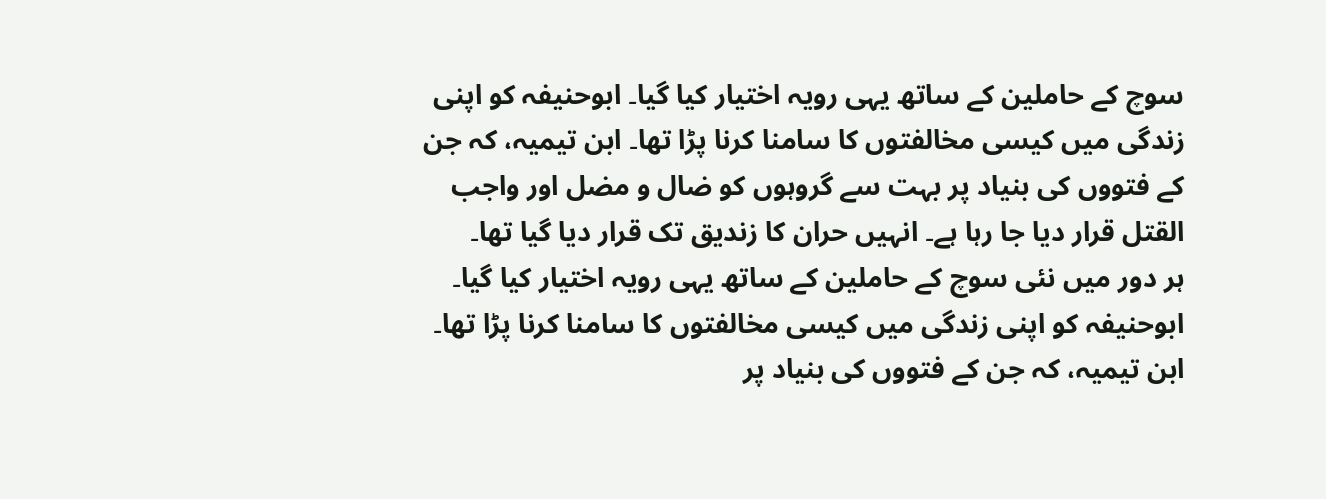سوچ کے حاملین کے ساتھ یہی رویہ اختیار کیا گیا۔ ابوحنیفہ کو اپنی زندگی میں کیسی مخالفتوں کا سامنا کرنا پڑا تھا۔ ابن تیمیہ، کہ جن کے فتووں کی بنیاد پر بہت سے گروہوں کو ضال و مضل اور واجب القتل قرار دیا جا رہا ہے۔ انہیں حران کا زندیق تک قرار دیا گیا تھا۔
ہر دور میں نئی سوچ کے حاملین کے ساتھ یہی رویہ اختیار کیا گیا۔ ابوحنیفہ کو اپنی زندگی میں کیسی مخالفتوں کا سامنا کرنا پڑا تھا۔ ابن تیمیہ، کہ جن کے فتووں کی بنیاد پر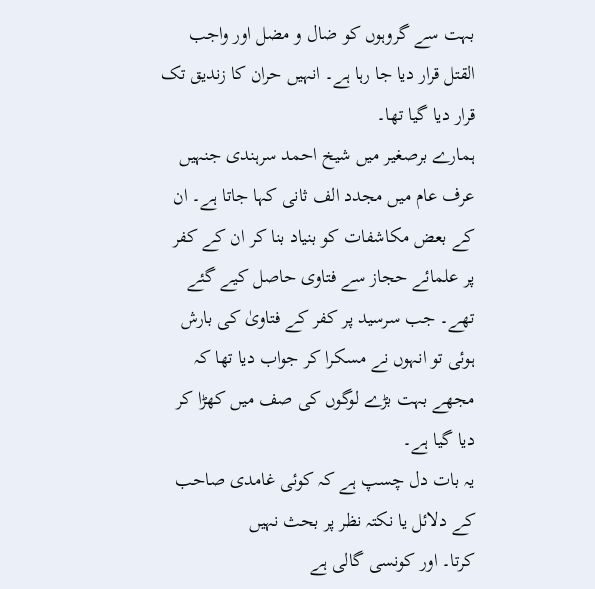بہت سے گروہوں کو ضال و مضل اور واجب القتل قرار دیا جا رہا ہے۔ انہیں حران کا زندیق تک قرار دیا گیا تھا۔
ہمارے برصغیر میں شیخ احمد سرہندی جنہیں عرف عام میں مجدد الف ثانی کہا جاتا ہے۔ ان کے بعض مکاشفات کو بنیاد بنا کر ان کے کفر پر علمائے حجاز سے فتاوی حاصل کیے گئے تھے۔ جب سرسید پر کفر کے فتاویٰ کی بارش ہوئی تو انہوں نے مسکرا کر جواب دیا تھا کہ مجھے بہت بڑے لوگوں کی صف میں کھڑا کر دیا گیا ہے۔
یہ بات دل چسپ ہے کہ کوئی غامدی صاحب کے دلائل یا نکتہ نظر پر بحث نہیں
کرتا۔ اور کونسی گالی ہے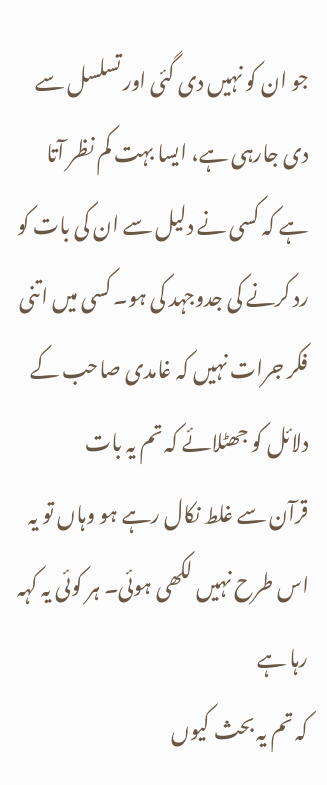جو ان کو نہیں دی گئی اور تسلسل سے دی جارہی ہے، ایسا بہت کم نظر آتا ہے کہ کسی نے دلیل سے ان کی بات کو رد کرنے کی جدوجہد کی ہو۔ کسی میں اتنی فکر جرات نہیں کہ غامدی صاحب کے دلائل کو جھٹلائے کہ تم یہ بات
قرآن سے غلط نکال رہے ہو وہاں تو یہ اس طرح نہیں لکھی ہوئی۔ ہر کوئی یہ کہہ رہا ہے
کہ تم یہ بحث کیوں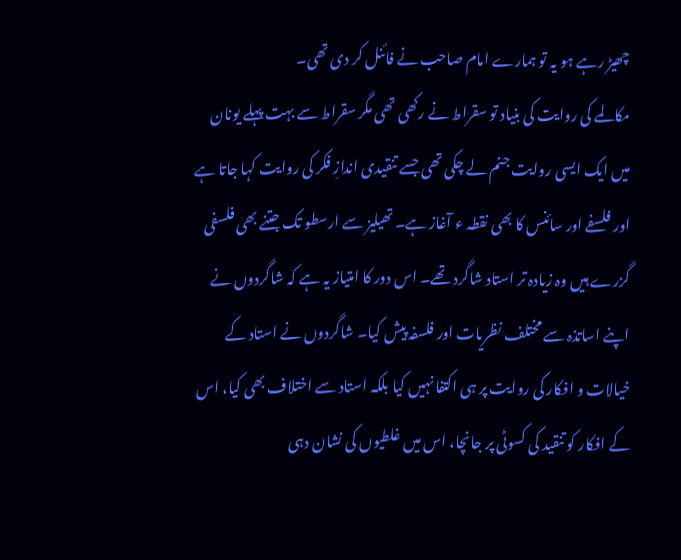چھیڑ رہے ہو یہ تو ہمارے امام صاحب نے فائنل کر دی تھی۔
مکالمے کی روایت کی بنیاد تو سقراط نے رکھی تھی مگر سقراط سے بہت پہلے یونان میں ایک ایسی روایت جنم لے چکی تھی جسے تنقیدی اندازِ فکر کی روایت کہا جاتا ہے اور فلسفے اور سائنس کا بھی نقطہ ء آغاز ہے۔ تھیلیز سے ارسطو تک جتنے بھی فلسفی گزرے ہیں وہ زیادہ تر استاد شاگرد تھے۔ اس دور کا امتیاز یہ ہے کہ شاگردوں نے اپنے اساتذہ سے مختلف نظریات اور فلسفہ پیش کیا۔ شاگردوں نے استاد کے خیالات و افکار کی روایت پر ہی اکتفا نہیں کیا بلکہ استاد سے اختلاف بھی کیا، اس کے افکار کو تنقید کی کسوٹی پر جانچا، اس میں غلطیوں کی نشان دہی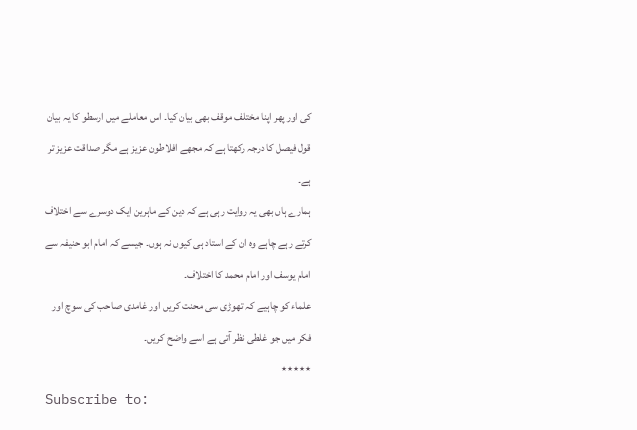کی اور پھر اپنا مختلف موقف بھی بیان کیا۔ اس معاملے میں ارسطو کا یہ بیان قول فیصل کا درجہ رکھتا ہے کہ مجھے افلاطون عزیز ہے مگر صداقت عزیز تر ہے۔
ہمارے ہاں بھی یہ روایت رہی ہے کہ دین کے ماہرین ایک دوسرے سے اختلاف کرتے رہے چاہے وہ ان کے استاد ہی کیوں نہ ہوں۔ جیسے کہ امام ابو حنیفہ سے امام یوسف اور امام محمد کا اختلاف۔
علماء کو چاہیے کہ تھوڑی سی محنت کریں اور غامدی صاحب کی سوچ اور فکر میں جو غلطی نظر آتی ہے اسے واضح کریں۔
٭٭٭٭٭
Subscribe to: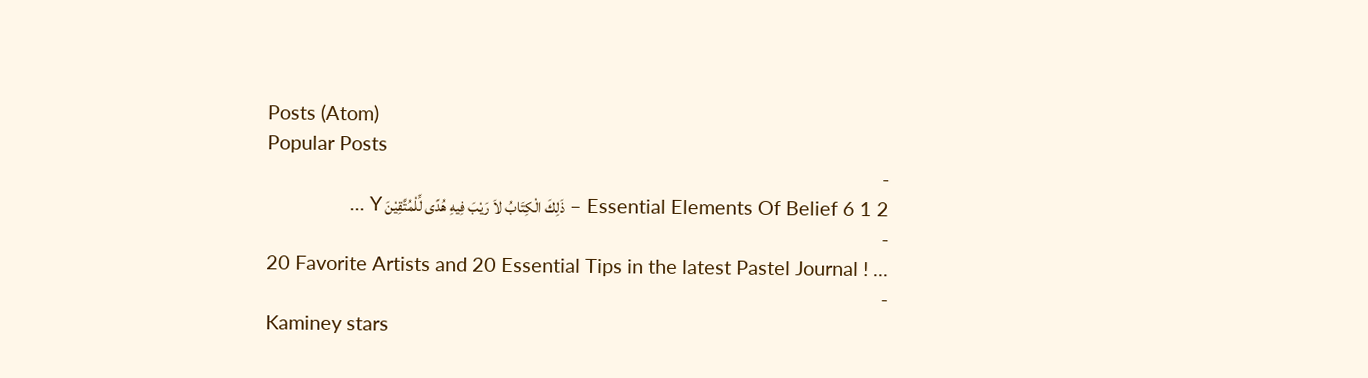Posts (Atom)
Popular Posts
-
2 1 6 Essential Elements Of Belief – ذَلِكَ الْكِتَابُ لاَ رَيْبَ فِيهِ هُدًى لِّلْمُتَّقِيْنَ Y ...
-
20 Favorite Artists and 20 Essential Tips in the latest Pastel Journal ! ...
-
Kaminey stars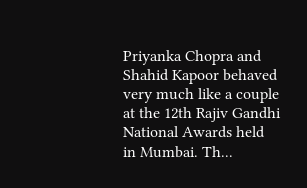Priyanka Chopra and Shahid Kapoor behaved very much like a couple at the 12th Rajiv Gandhi National Awards held in Mumbai. Th...